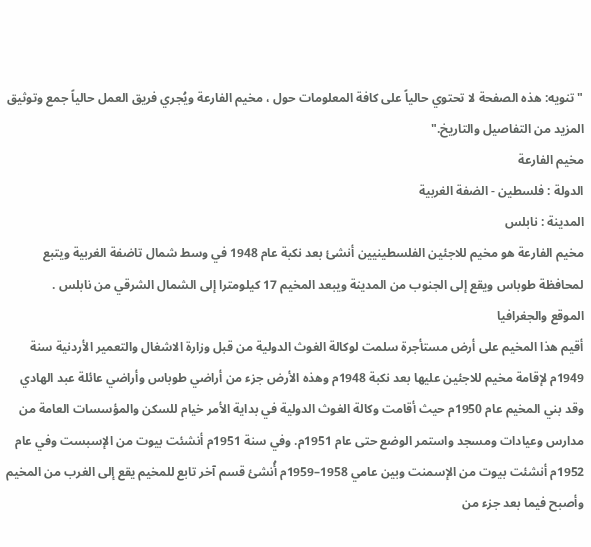"تنويه: هذه الصفحة لا تحتوي حالياً على كافة المعلومات حول ، مخيم الفارعة ويُجري فريق العمل حالياً جمع وتوثيق المزيد من التفاصيل والتاريخ."
مخيم الفارعة
الدولة : فلسطين - الضفة الغربية
المدينة : نابلس
مخيم الفارعة هو مخيم للاجئين الفلسطينيين أنشئ بعد نكبة عام 1948 في وسط شمال تاضفة الغربية ويتبع لمحافظة طوباس ويقع إلى الجنوب من المدينة ويبعد المخيم 17 كيلومترا إلى الشمال الشرقي من نابلس .
الموقع والجغرافيا
أقيم هذا المخيم على أرض مستأجرة سلمت لوكالة الغوث الدولية من قبل وزارة الاشغال والتعمير الأردنية سنة 1949م لإقامة مخيم للاجئين عليها بعد نكبة 1948م وهذه الأرض جزء من أراضي طوباس وأراضي عائلة عبد الهادي وقد بني المخيم عام 1950م حيث أقامت وكالة الغوث الدولية في بداية الأمر خيام للسكن والمؤسسات العامة من مدارس وعيادات ومسجد واستمر الوضع حتى عام 1951م. وفي سنة 1951م أنشئت بيوت من الإسبست وفي عام 1952م أنشئت بيوت من الإسمنت وبين عامي 1958–1959م أُنشئ قسم آخر تابع للمخيم يقع إلى الغرب من المخيم وأصبح فيما بعد جزء من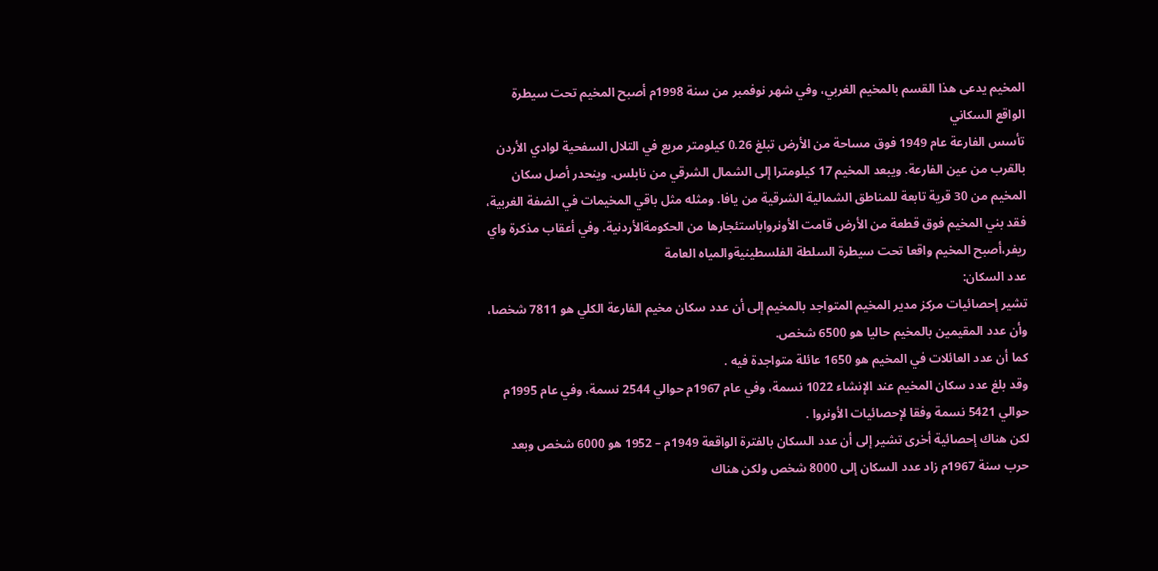المخيم يدعى هذا القسم بالمخيم الغربي، وفي شهر نوفمبر من سنة 1998م أصبح المخيم تحت سيطرة
الواقع السكاني
تأسس الفارعة عام 1949 فوق مساحة من الأرض تبلغ 0.26 كيلومتر مربع في التلال السفحية لوادي الأردن بالقرب من عين الفارعة. ويبعد المخيم 17 كيلومترا إلى الشمال الشرقي من نابلس. وينحدر أصل سكان المخيم من 30 قرية تابعة للمناطق الشمالية الشرقية من يافا. ومثله مثل باقي المخيمات في الضفة الغربية، فقد بني المخيم فوق قطعة من الأرض قامت الأونرواباستئجارها من الحكومةالأردنية. وفي أعقاب مذكرة واي ريفر،أصبح المخيم واقعا تحت سيطرة السلطة الفلسطينيةوالمياه العامة
عدد السكان:
تشير إحصائيات مركز مدير المخيم المتواجد بالمخيم إلى أن عدد سكان مخيم الفارعة الكلي هو 7811 شخصا، وأن عدد المقيمين بالمخيم حاليا هو 6500 شخص.
كما أن عدد العائلات في المخيم هو 1650 عائلة متواجدة فيه .
وقد بلغ عدد سكان المخيم عند الإنشاء 1022 نسمة، وفي عام 1967م حوالي 2544 نسمة، وفي عام 1995م حوالي 5421 نسمة وفقا لإحصائيات الأونروا .
لكن هناك إحصائية أخرى تشير إلى أن عدد السكان بالفترة الواقعة 1949م – 1952 هو 6000 شخص وبعد حرب سنة 1967م زاد عدد السكان إلى 8000 شخص ولكن هناك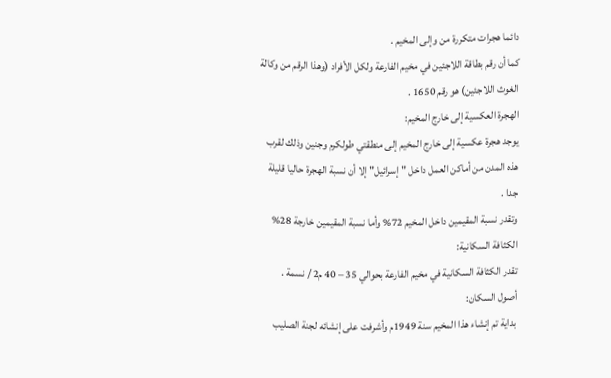دائما هجرات متكررة من وإلى المخيم .
كما أن رقم بطاقة اللاجئين في مخيم الفارعة ولكل الأفراد (وهذا الرقم من وكالة الغوث اللاجئين) هو رقم 1650 .
الهجرة العكسية إلى خارج المخيم:
يوجد هجرة عكسية إلى خارج المخيم إلى منطقتي طولكرم وجنين وذلك لقرب هذه المدن من أماكن العمل داخل "إسرائيل" إلا أن نسبة الهجرة حاليا قليلة جدا .
وتقدر نسبة المقيمين داخل المخيم 72% وأما نسبة المقيمين خارجة 28%
الكثافة السكانية:
تقدر الكثافة السكانية في مخيم الفارعة بحوالي 35 – 40 م2 / نسمة .
أصول السكان:
بداية تم إنشاء هذا المخيم سنة 1949م وأشرفت على إنشائه لجنة الصليب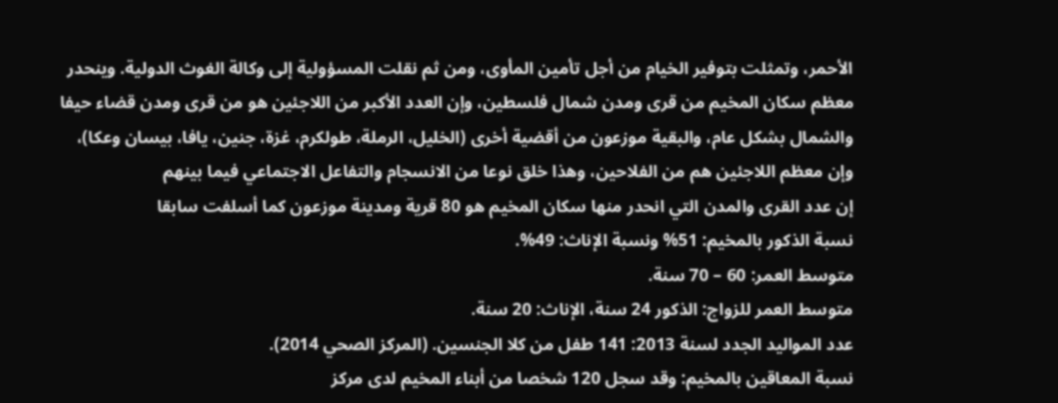الأحمر، وتمثلت بتوفير الخيام من أجل تأمين المأوى، ومن ثم نقلت المسؤولية إلى وكالة الغوث الدولية. وينحدر معظم سكان المخيم من قرى ومدن شمال فلسطين، وإن العدد الأكبر من اللاجئين هو من قرى ومدن قضاء حيفا والشمال بشكل عام، والبقية موزعون من أقضية أخرى (الخليل، الرملة، طولكرم، غزة، جنين، يافا، بيسان وعكا)، وإن معظم اللاجئين هم من الفلاحين، وهذا خلق نوعا من الانسجام والتفاعل الاجتماعي فيما بينهم
إن عدد القرى والمدن التي انحدر منها سكان المخيم هو 80 قرية ومدينة موزعون كما أسلفت سابقا
نسبة الذكور بالمخيم: 51% ونسبة الإناث: 49%.
متوسط العمر: 60 – 70 سنة.
متوسط العمر للزواج: الذكور 24 سنة، الإناث: 20 سنة.
عدد المواليد الجدد لسنة 2013: 141 طفل من كلا الجنسين. (المركز الصحي 2014).
نسبة المعاقين بالمخيم: وقد سجل 120 شخصا من أبناء المخيم لدى مركز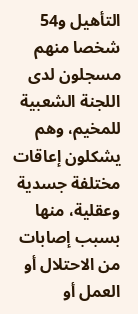التأهيل و54 شخصا منهم مسجلون لدى اللجنة الشعبية للمخيم، وهم يشكلون إعاقات مختلفة جسدية وعقلية، منها بسبب إصابات من الاحتلال أو العمل أو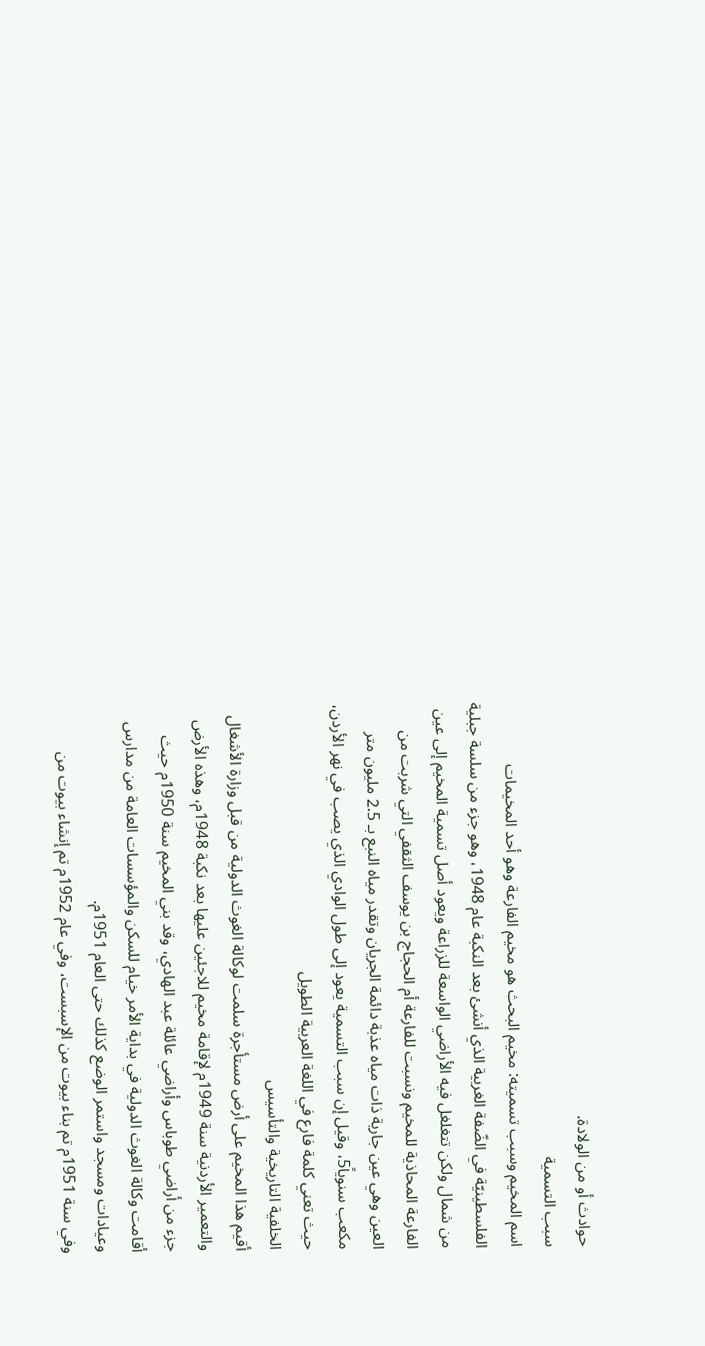حوادث أو من الولادة.
سبب التسمية
اسم المخيم وسبب تسميته: مخيم البحث هو مخيم الفارعة وهو أحد المخيمات الفلسطينيّة في الضّفة الغربية الذي أنشئ بعد النكبة عام 1948، وهو جزء من سلسة جبلية من شمال ولكن تتغلغل فيه الأراضي الواسعة للزراعة ويعود أصل تسمية المخيم إلى عين الفارعة المحاذية للمخيم ونسبت للفارعة أم الحجاج بن يوسف الثقفي التي شربت من العين وهي عين جارية ذات مياه عذبة دائمة الجريان وتقدر مياه النبع بـ 2.5 مليون متر مكعب سنوياً5، وقيل إن سبب التسمية يعود إلى طول الوادي الذي يصب في نهر الأردن، حيث تعني كلمة فارع في اللغة العربية الطويل
الخلفية التاريخية والتأسيس
أقيم هذا المخيم على أرض مستأجرة سلمت لوكالة الغوث الدولية من قبل وزارة الأشغال والتعمير الأردنية سنة 1949م لإقامة مخيم للاجئين عليها بعد نكبة 1948م، وهذه الأرض جزء من أراضي طوباس وأراضي عائلة عبد الهادي، وقد بني المخيم سنة 1950م حيث أقامت وكالة الغوث الدولية في بداية الأمر خيام للسكن والمؤسسات العامة من مدارس وعيادات ومسجد واستمر الوضع كذلك حتى العام 1951م.
وفي سنة 1951م تم بناء بيوت من الإسبست، وفي عام 1952م تم إنشاء بيوت من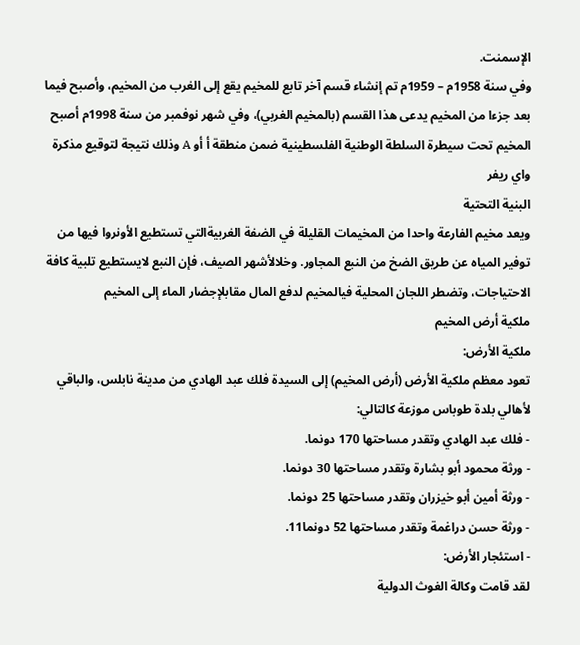الإسمنت.
وفي سنة 1958م – 1959م تم إنشاء قسم آخر تابع للمخيم يقع إلى الغرب من المخيم، وأصبح فيما بعد جزءا من المخيم يدعى هذا القسم (بالمخيم الغربي)، وفي شهر نوفمبر من سنة 1998م أصبح المخيم تحت سيطرة السلطة الوطنية الفلسطينية ضمن منطقة أ أو A وذلك نتيجة لتوقيع مذكرة واي ريفر
البنية التحتية
ويعد مخيم الفارعة واحدا من المخيمات القليلة في الضفة الغربيةالتي تستطيع الأونروا فيها من توفير المياه عن طريق الضخ من النبع المجاور. وخلالأشهر الصيف، فإن النبع لايستطيع تلبية كافة الاحتياجات، وتضطر اللجان المحلية فيالمخيم لدفع المال مقابلإجضار الماء إلى المخيم
ملكية أرض المخيم
ملكية الأرض:
تعود معظم ملكية الأرض (أرض المخيم) إلى السيدة فلك عبد الهادي من مدينة نابلس، والباقي لأهالي بلدة طوباس موزعة كالتالي:
- فلك عبد الهادي وتقدر مساحتها 170 دونما.
- ورثة محمود أبو بشارة وتقدر مساحتها 30 دونما.
- ورثة أمين أبو خيزران وتقدر مساحتها 25 دونما.
- ورثة حسن دراغمة وتقدر مساحتها 52 دونما11.
- استئجار الأرض:
لقد قامت وكالة الغوث الدولية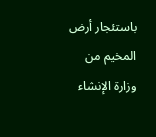باستئجار أرض المخيم من وزارة الإنشاء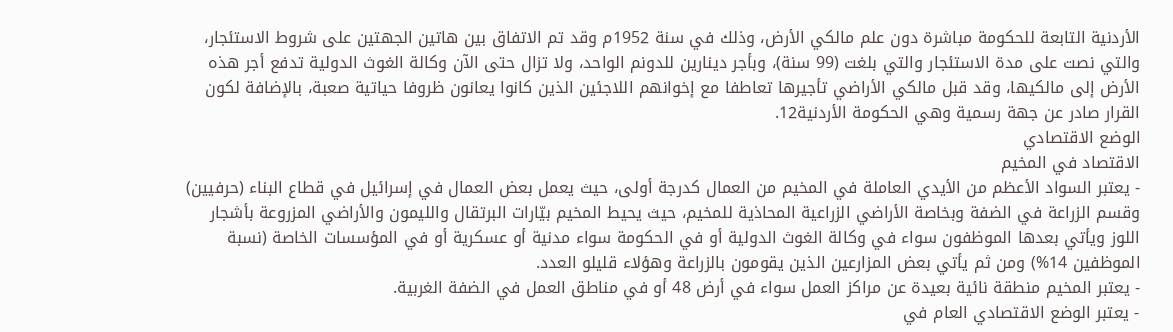الأردنية التابعة للحكومة مباشرة دون علم مالكي الأرض، وذلك في سنة 1952م وقد تم الاتفاق بين هاتين الجهتين على شروط الاستئجار، والتي نصت على مدة الاستئجار والتي بلغت (99 سنة)، وبأجر دينارين للدونم الواحد، ولا تزال حتى الآن وكالة الغوث الدولية تدفع أجر هذه الأرض إلى مالكيها، وقد قبل مالكي الأراضي تأجيرها تعاطفا مع إخوانهم اللاجئين الذين كانوا يعانون ظروفا حياتية صعبة، بالإضافة لكون القرار صادر عن جهة رسمية وهي الحكومة الأردنية12.
الوضع الاقتصادي
الاقتصاد في المخيم
- يعتبر السواد الأعظم من الأيدي العاملة في المخيم من العمال كدرجة أولى، حيث يعمل بعض العمال في إسرائيل في قطاع البناء (حرفيين) وقسم الزراعة في الضفة وبخاصة الأراضي الزراعية المحاذية للمخيم، حيث يحيط المخيم بيّارات البرتقال والليمون والأراضي المزروعة بأشجار اللوز ويأتي بعدها الموظفون سواء في وكالة الغوث الدولية أو في الحكومة سواء مدنية أو عسكرية أو في المؤسسات الخاصة (نسبة الموظفين 14%) ومن ثم يأتي بعض المزارعين الذين يقومون بالزراعة وهؤلاء قليلو العدد.
- يعتبر المخيم منطقة نائية بعيدة عن مراكز العمل سواء في أرض 48 أو في مناطق العمل في الضفة الغربية.
- يعتبر الوضع الاقتصادي العام في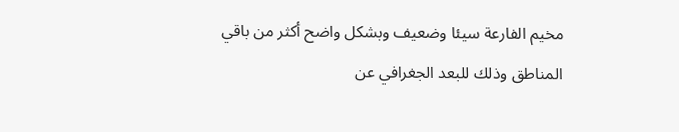مخيم الفارعة سيئا وضعيف وبشكل واضح أكثر من باقي المناطق وذلك للبعد الجغرافي عن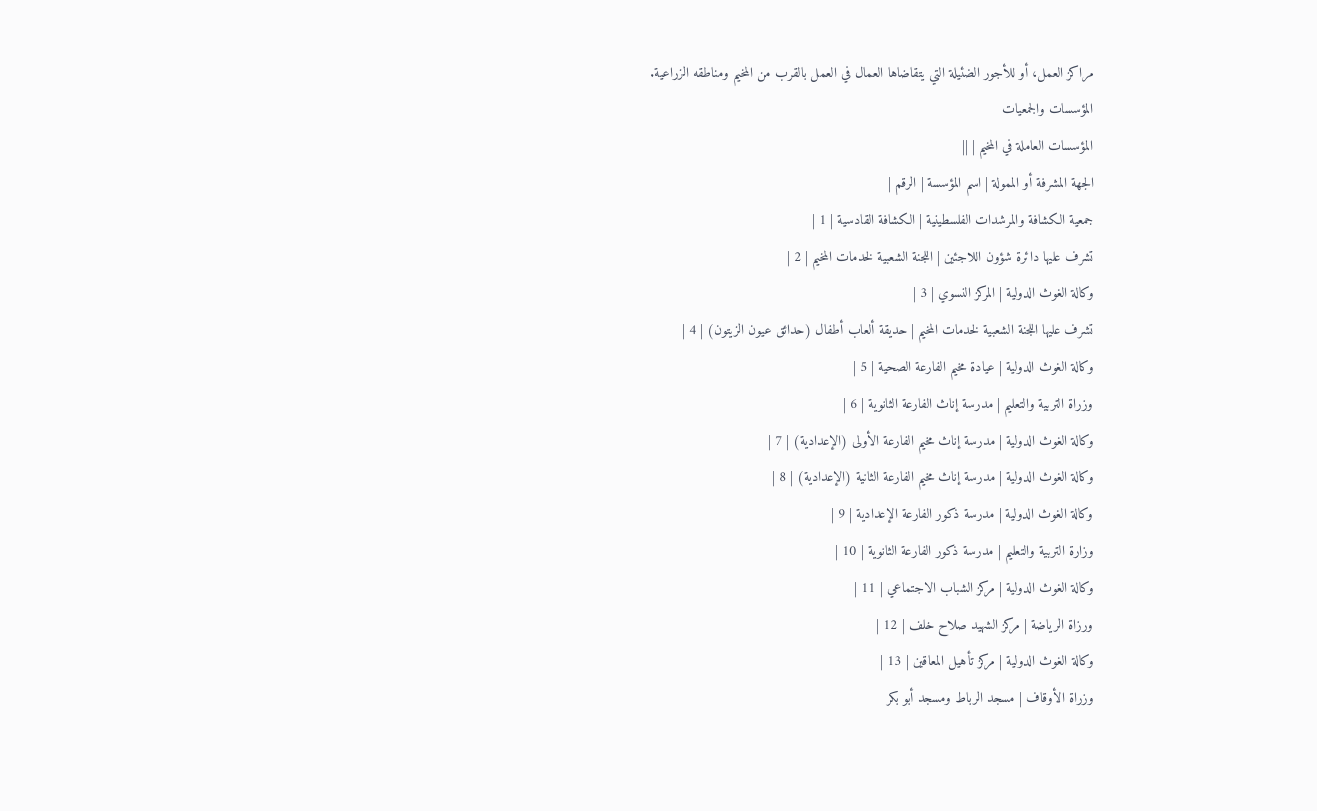مراكز العمل، أو للأجور الضئيلة التي يتقاضاها العمال في العمل بالقرب من المخيم ومناطقه الزراعية.
المؤسسات والجمعيات
المؤسسات العاملة في المخيم | ||
الجهة المشرفة أو الممولة | اسم المؤسسة | الرقم |
جمعية الكشافة والمرشدات الفلسطينية | الكشافة القادسية | 1 |
تشرف عليها دائرة شؤون اللاجئين | اللجنة الشعبية لخدمات المخيم | 2 |
وكالة الغوث الدولية | المركز النسوي | 3 |
تشرف عليها اللجنة الشعبية لخدمات المخيم | حديقة ألعاب أطفال (حدائق عيون الزيتون) | 4 |
وكالة الغوث الدولية | عيادة مخيم الفارعة الصحية | 5 |
وزراة التربية والتعليم | مدرسة إناث الفارعة الثانوية | 6 |
وكالة الغوث الدولية | مدرسة إناث مخيم الفارعة الأولى (الإعدادية) | 7 |
وكالة الغوث الدولية | مدرسة إناث مخيم الفارعة الثانية (الإعدادية) | 8 |
وكالة الغوث الدولية | مدرسة ذكور الفارعة الإعدادية | 9 |
وزارة التربية والتعليم | مدرسة ذكور الفارعة الثانوية | 10 |
وكالة الغوث الدولية | مركز الشباب الاجتماعي | 11 |
ورزاة الرياضة | مركز الشهيد صلاح خلف | 12 |
وكالة الغوث الدولية | مركز تأهيل المعاقين | 13 |
وزراة الأوقاف | مسجد الرباط ومسجد أبو بكر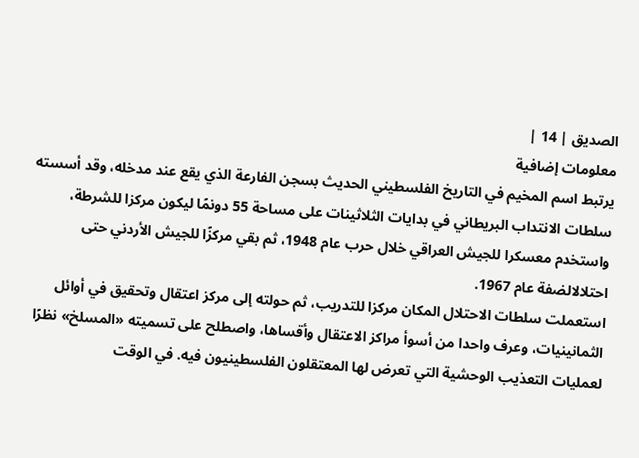الصديق | 14 |
معلومات إضافية
يرتبط اسم المخيم في التاريخ الفلسطيني الحديث بسجن الفارعة الذي يقع عند مدخله، وقد أسسته سلطات الانتداب البريطاني في بدايات الثلاثينات على مساحة 55 دونمًا ليكون مركزا للشرطة، واستخدم معسكرا للجيش العراقي خلال حرب عام 1948، ثم بقي مركزًا للجيش الأردني حتى احتلالالضفة عام 1967.
استعملت سلطات الاحتلال المكان مركزا للتدريب، ثم حولته إلى مركز اعتقال وتحقيق في أوائل الثمانينيات، وعرف واحدا من أسوأ مراكز الاعتقال وأقساها، واصطلح على تسميته «المسلخ» نظرًا لعمليات التعذيب الوحشية التي تعرض لها المعتقلون الفلسطينيون فيه. في الوقت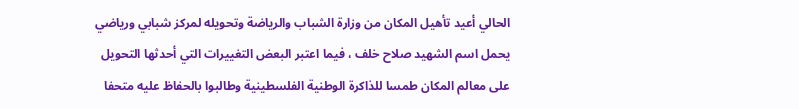الحالي أعيد تأهيل المكان من وزارة الشباب والرياضة وتحويله لمركز شبابي ورياضي يحمل اسم الشهيد صلاح خلف ، فيما اعتبر البعض التغييرات التي أحدثها التحويل على معالم المكان طمسا للذاكرة الوطنية الفلسطينية وطالبوا بالحفاظ عليه متحفا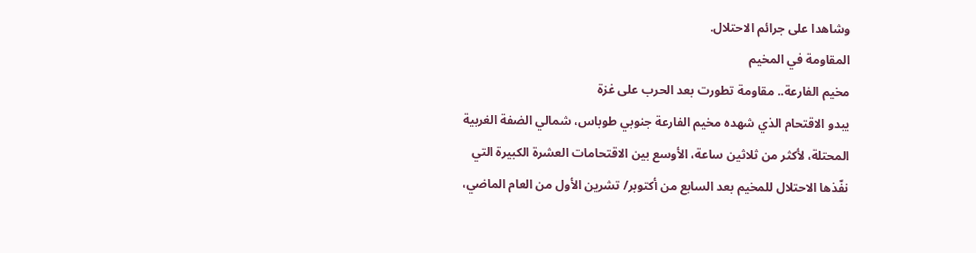وشاهدا على جرائم الاحتلال.
المقاومة في المخيم
مخيم الفارعة.. مقاومة تطورت بعد الحرب على غزة
يبدو الاقتحام الذي شهده مخيم الفارعة جنوبي طوباس، شمالي الضفة الغربية المحتلة، لأكثر من ثلاثين ساعة، الأوسع بين الاقتحامات العشرة الكبيرة التي نفّذها الاحتلال للمخيم بعد السابع من أكتوبر/ تشرين الأول من العام الماضي،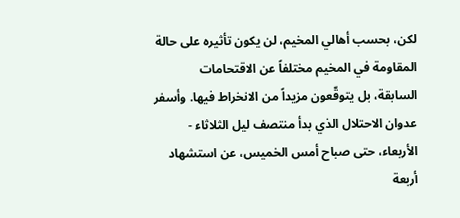لكن، بحسب أهالي المخيم، لن يكون تأثيره على حالة المقاومة في المخيم مختلفاً عن الاقتحامات السابقة، بل يتوقّعون مزيداً من الانخراط فيها. وأسفر عدوان الاحتلال الذي بدأ منتصف ليل الثلاثاء - الأربعاء، حتى صباح أمس الخميس، عن استشهاد أربعة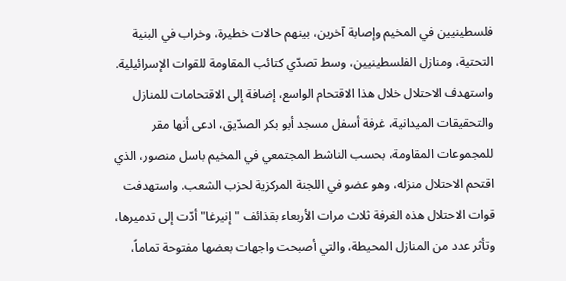فلسطينيين في المخيم وإصابة آخرين، بينهم حالات خطيرة، وخراب في البنية التحتية، ومنازل الفلسطينيين، وسط تصدّي كتائب المقاومة للقوات الإسرائيلية.
واستهدف الاحتلال خلال هذا الاقتحام الواسع، إضافة إلى الاقتحامات للمنازل والتحقيقات الميدانية، غرفة أسفل مسجد أبو بكر الصدّيق، ادعى أنها مقر للمجموعات المقاومة، بحسب الناشط المجتمعي في المخيم باسل منصور، الذي اقتحم الاحتلال منزله، وهو عضو في اللجنة المركزية لحزب الشعب. واستهدفت قوات الاحتلال هذه الغرفة ثلاث مرات الأربعاء بقذائف "إنيرغا" أدّت إلى تدميرها، وتأثر عدد من المنازل المحيطة، والتي أصبحت واجهات بعضها مفتوحة تماماً،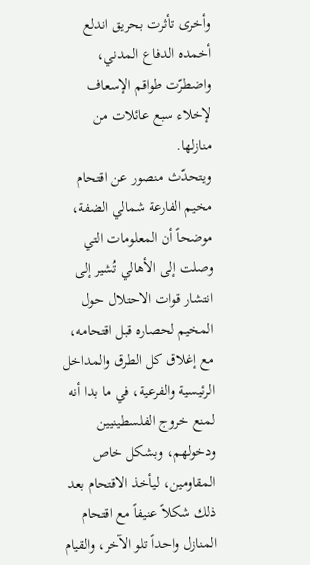وأخرى تأثرت بحريق اندلع أخمده الدفاع المدني، واضطرّت طواقم الإسعاف لإخلاء سبع عائلات من منازلها.
ويتحدّث منصور عن اقتحام مخيم الفارعة شمالي الضفة، موضحاً أن المعلومات التي وصلت إلى الأهالي تُشير إلى انتشار قوات الاحتلال حول المخيم لحصاره قبل اقتحامه، مع إغلاق كل الطرق والمداخل الرئيسية والفرعية، في ما بدا أنه لمنع خروج الفلسطينيين ودخولهم، وبشكل خاص المقاومين، ليأخذ الاقتحام بعد ذلك شكلاً عنيفاً مع اقتحام المنازل واحداً تلو الآخر، والقيام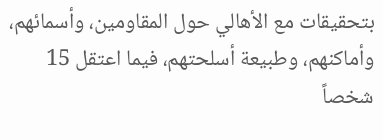بتحقيقات مع الأهالي حول المقاومين، وأسمائهم، وأماكنهم، وطبيعة أسلحتهم، فيما اعتقل 15 شخصاً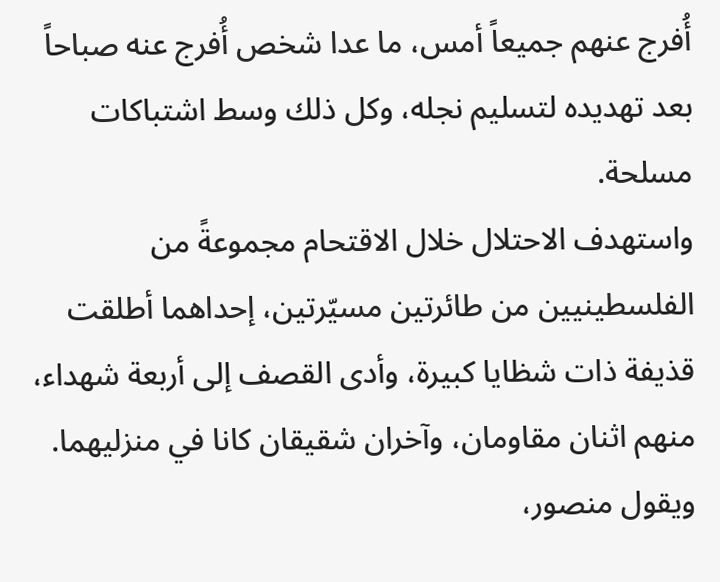أُفرج عنهم جميعاً أمس، ما عدا شخص أُفرج عنه صباحاً بعد تهديده لتسليم نجله، وكل ذلك وسط اشتباكات مسلحة.
واستهدف الاحتلال خلال الاقتحام مجموعةً من الفلسطينيين من طائرتين مسيّرتين، إحداهما أطلقت قذيفة ذات شظايا كبيرة، وأدى القصف إلى أربعة شهداء، منهم اثنان مقاومان، وآخران شقيقان كانا في منزليهما. ويقول منصور،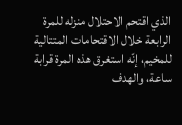الذي اقتحم الاحتلال منزله للمرة الرابعة خلال الاقتحامات المتتالية للمخيم، إنّه استغرق هذه المرة قرابة ساعة، والهدف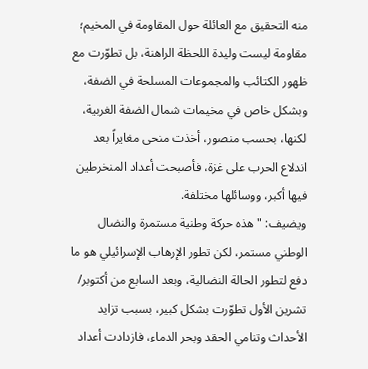منه التحقيق مع العائلة حول المقاومة في المخيم؛ مقاومة ليست وليدة اللحظة الراهنة، بل تطوّرت مع ظهور الكتائب والمجموعات المسلحة في الضفة، وبشكل خاص في مخيمات شمال الضفة الغربية، لكنها، بحسب منصور، أخذت منحى مغايراً بعد اندلاع الحرب على غزة، فأصبحت أعداد المنخرطين فيها أكبر، ووسائلها مختلفة.
ويضيف: "هذه حركة وطنية مستمرة والنضال الوطني مستمر، لكن تطور الإرهاب الإسرائيلي هو ما دفع لتطور الحالة النضالية، وبعد السابع من أكتوبر/ تشرين الأول تطوّرت بشكل كبير، بسبب تزايد الأحداث وتنامي الحقد وبحر الدماء، فازدادت أعداد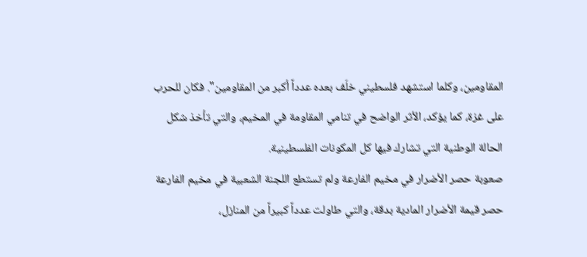المقاومين، وكلما استشهد فلسطيني خلّف بعده عدداً أكبر من المقاومين". فكان للحرب على غزة، كما يؤكد، الأثر الواضح في تنامي المقاومة في المخيم، والتي تأخذ شكل الحالة الوطنية التي تشارك فيها كل المكونات الفلسطينية.
صعوبة حصر الأضرار في مخيم الفارعة ولم تستطع اللجنة الشعبية في مخيم الفارعة حصر قيمة الأضرار المادية بدقة، والتي طاولت عدداً كبيراً من المنازل،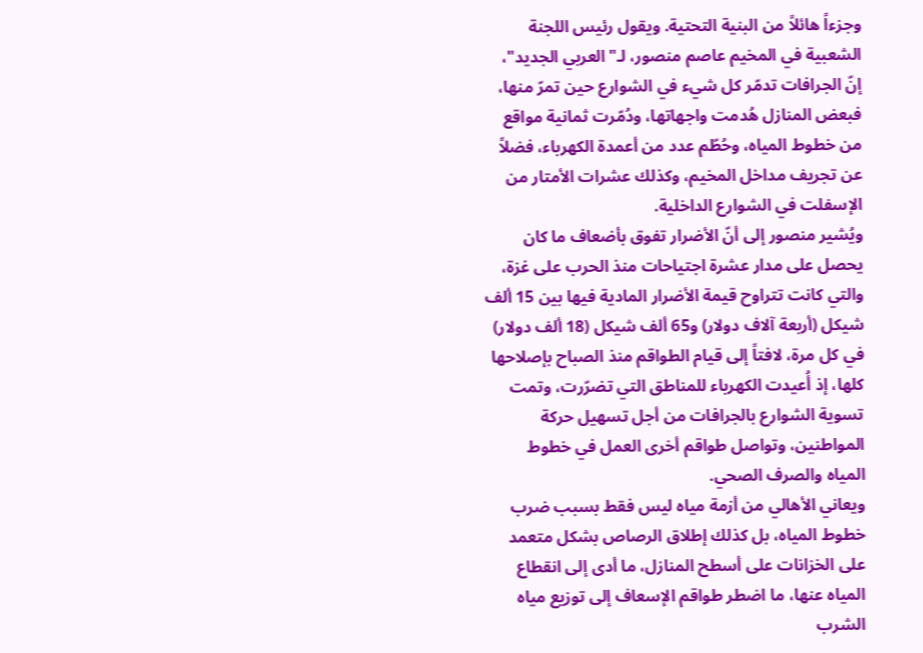وجزءاً هائلاً من البنية التحتية. ويقول رئيس اللجنة الشعبية في المخيم عاصم منصور، لـ"العربي الجديد"، إنّ الجرافات تدمّر كل شيء في الشوارع حين تمرّ منها، فبعض المنازل هُدمت واجهاتها، ودُمّرت ثمانية مواقع من خطوط المياه، وحُطّم عدد من أعمدة الكهرباء، فضلاً عن تجريف مداخل المخيم، وكذلك عشرات الأمتار من الإسفلت في الشوارع الداخلية.
ويُشير منصور إلى أنّ الأضرار تفوق بأضعاف ما كان يحصل على مدار عشرة اجتياحات منذ الحرب على غزة، والتي كانت تتراوح قيمة الأضرار المادية فيها بين 15 ألف شيكل (أربعة آلاف دولار) و65 ألف شيكل (18 ألف دولار) في كل مرة، لافتاً إلى قيام الطواقم منذ الصباح بإصلاحها كلها، إذ أُعيدت الكهرباء للمناطق التي تضرّرت، وتمت تسوية الشوارع بالجرافات من أجل تسهيل حركة المواطنين، وتواصل طواقم أخرى العمل في خطوط المياه والصرف الصحي.
ويعاني الأهالي من أزمة مياه ليس فقط بسبب ضرب خطوط المياه، بل كذلك إطلاق الرصاص بشكل متعمد على الخزانات على أسطح المنازل، ما أدى إلى انقطاع المياه عنها، ما اضطر طواقم الإسعاف إلى توزيع مياه الشرب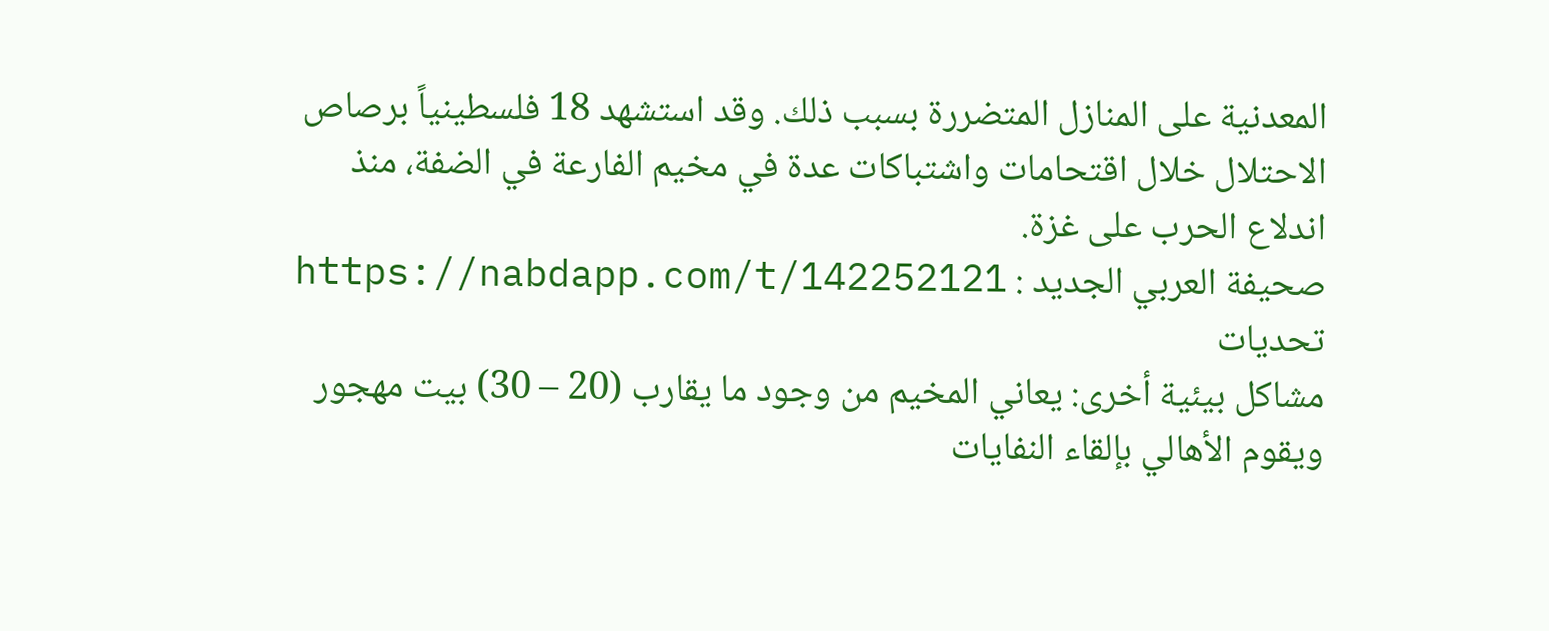المعدنية على المنازل المتضررة بسبب ذلك. وقد استشهد 18 فلسطينياً برصاص الاحتلال خلال اقتحامات واشتباكات عدة في مخيم الفارعة في الضفة، منذ اندلاع الحرب على غزة.
صحيفة العربي الجديد : https://nabdapp.com/t/142252121
تحديات
مشاكل بيئية أخرى: يعاني المخيم من وجود ما يقارب (20 – 30) بيت مهجور ويقوم الأهالي بإلقاء النفايات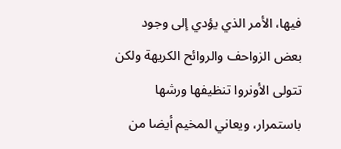فيها، الأمر الذي يؤدي إلى وجود بعض الزواحف والروائح الكريهة ولكن تتولى الأونروا تنظيفها ورشها باستمرار، ويعاني المخيم أيضا من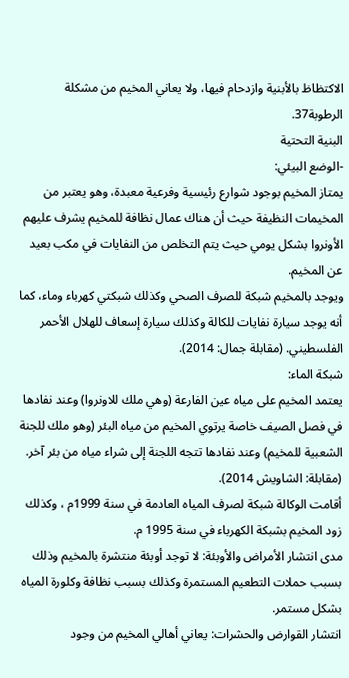الاكتظاظ بالأبنية وازدحام فيها، ولا يعاني المخيم من مشكلة الرطوبة37.
البنية التحتية
-الوضع البيئي:
يمتاز المخيم بوجود شوارع رئيسية وفرعية معبدة، وهو يعتبر من المخيمات النظيفة حيث أن هناك عمال نظافة للمخيم يشرف عليهم الأونروا بشكل يومي حيث يتم التخلص من النفايات في مكب بعيد عن المخيم.
ويوجد بالمخيم شبكة للصرف الصحي وكذلك شبكتي كهرباء وماء، كما أنه يوجد سيارة نفايات للكالة وكذلك سيارة إسعاف للهلال الأحمر الفلسطيني. (مقابلة جمال: 2014).
شبكة الماء:
يعتمد المخيم على مياه عين الفارعة (وهي ملك للاونروا) وعند نفادها في فصل الصيف خاصة يرتوي المخيم من مياه البئر (وهو ملك للجنة الشعبية للمخيم) وعند نفادها تتجه اللجنة إلى شراء مياه من بئر آخر. (مقابلة: الشاويش 2014).
أقامت الوكالة شبكة لصرف المياه العادمة في سنة 1999م ، وكذلك زود المخيم بشبكة الكهرباء في سنة 1995 م.
مدى انتشار الأمراض والأوبئة: لا توجد أوبئة منتشرة بالمخيم وذلك بسبب حملات التطعيم المستمرة وكذلك بسبب نظافة وكلورة المياه بشكل مستمر.
انتشار القوارض والحشرات: يعاني أهالي المخيم من وجود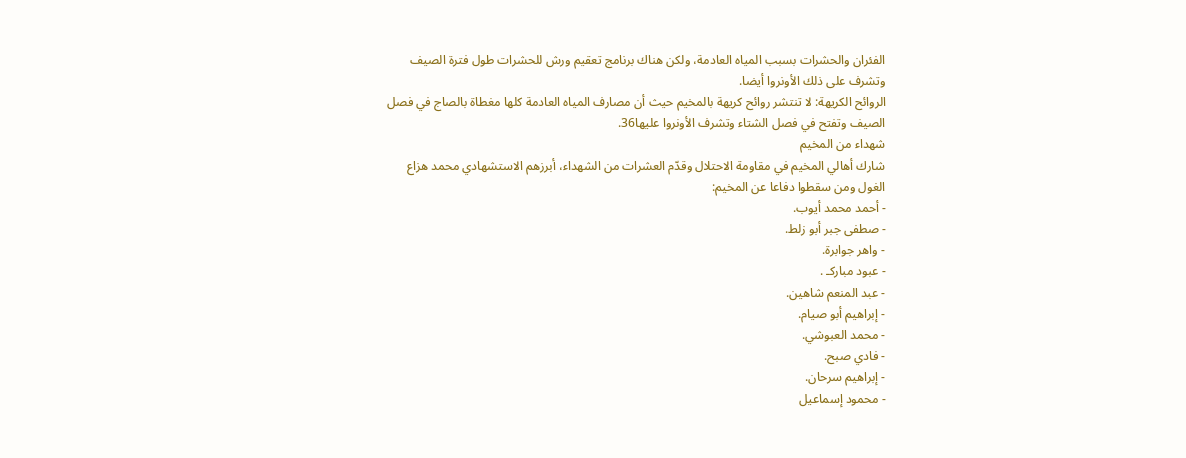الفئران والحشرات بسبب المياه العادمة، ولكن هناك برنامج تعقيم ورش للحشرات طول فترة الصيف وتشرف على ذلك الأونروا أيضا.
الروائح الكريهة: لا تنتشر روائح كريهة بالمخيم حيث أن مصارف المياه العادمة كلها مغطاة بالصاج في فصل الصيف وتفتح في فصل الشتاء وتشرف الأونروا عليها36.
شهداء من المخيم
شارك أهالي المخيم في مقاومة الاحتلال وقدّم العشرات من الشهداء، أبرزهم الاستشهادي محمد هزاع الغول ومن سقطوا دفاعا عن المخيم:
- أحمد محمد أيوب.
- صطفى جبر أبو زلط.
- واهر جوابرة.
- عبود مباركـ .
- عبد المنعم شاهين.
- إبراهيم أبو صيام.
- محمد العبوشي.
- فادي صبح.
- إبراهيم سرحان.
- محمود إسماعيل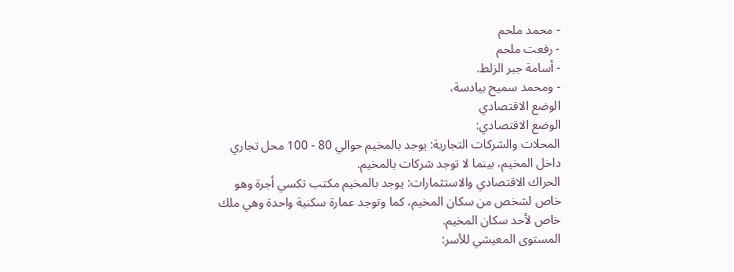- محمد ملحم
- رفعت ملحم
- أسامة جبر الزلط.
- ومحمد سميح بيادسة،
الوضع الاقتصادي
الوضع الاقتصادي:
المحلات والشركات التجارية: يوجد بالمخيم حوالي 80 - 100 محل تجاري داخل المخيم، بينما لا توجد شركات بالمخيم.
الحراك الاقتصادي والاستثمارات: يوجد بالمخيم مكتب تكسي أجرة وهو خاص لشخص من سكان المخيم، كما وتوجد عمارة سكنية واحدة وهي ملك خاص لأحد سكان المخيم.
المستوى المعيشي للأسر: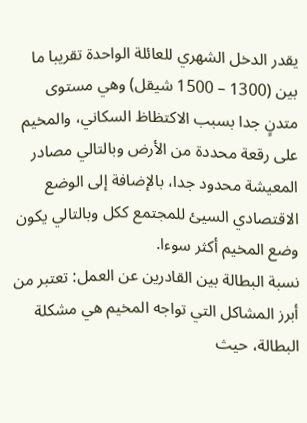يقدر الدخل الشهري للعائلة الواحدة تقريبا ما بين (1300 – 1500 شيقل) وهي مستوى متدنٍ جدا بسبب الاكتظاظ السكاني، والمخيم على رقعة محددة من الأرض وبالتالي مصادر المعيشة محدود جدا، بالإضافة إلى الوضع الاقتصادي السيئ للمجتمع ككل وبالتالي يكون وضع المخيم أكثر سوءا.
نسبة البطالة بين القادرين عن العمل: تعتبر من أبرز المشاكل التي تواجه المخيم هي مشكلة البطالة، حيث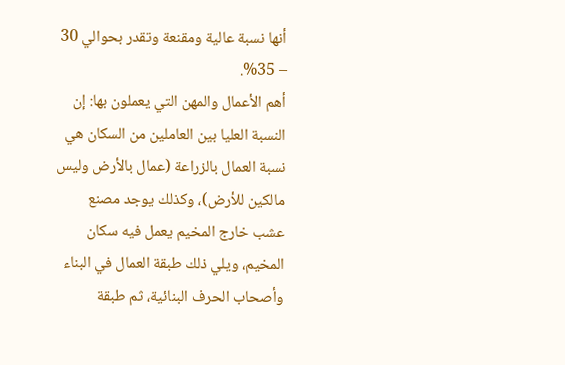أنها نسبة عالية ومقنعة وتقدر بحوالي 30 – 35%.
أهم الأعمال والمهن التي يعملون بها: إن النسبة العليا بين العاملين من السكان هي نسبة العمال بالزراعة (عمال بالأرض وليس مالكين للأرض)، وكذلك يوجد مصنع عشب خارج المخيم يعمل فيه سكان المخيم، ويلي ذلك طبقة العمال في البناء وأصحاب الحرف البنائية، ثم طبقة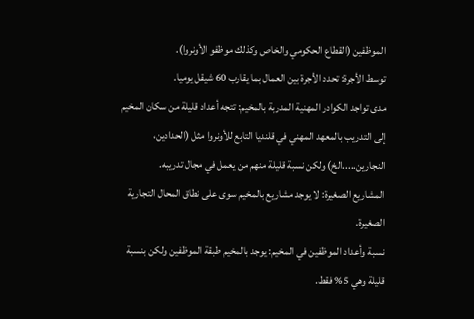الموظفين (القطاع الحكومي والخاص وكذلك موظفو الأونروا).
توسط الأجرة: تحدد الأجرة بين العمال بما يقارب 60 شيقل يوميا.
مدى تواجد الكوادر المهنية المدربة بالمخيم: تتجه أعداد قليلة من سكان المخيم إلى التدريب بالمعهد المهني في قلنديا التابع للأونروا مثل (الحدادين، النجارين.....الخ) ولكن نسبة قليلة منهم من يعمل في مجال تدريبه.
المشاريع الصغيرة: لا يوجد مشاريع بالمخيم سوى على نطاق المحال التجارية الصغيرة.
نسبة وأعداد الموظفين في المخيم: يوجد بالمخيم طبقة الموظفين ولكن بنسبة قليلة وهي 5% فقط.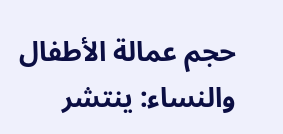حجم عمالة الأطفال والنساء: ينتشر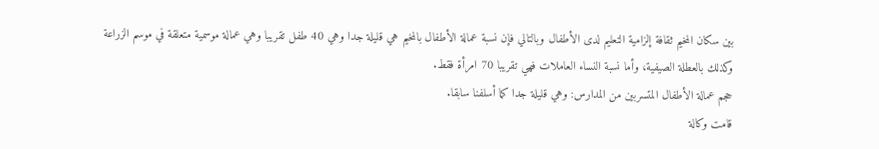بين سكان المخيم ثقافة إلزامية التعليم لدى الأطفال وبالتالي فإن نسبة عمالة الأطفال بالمخيم هي قليلة جدا وهي 40 طفل تقريبا وهي عمالة موسمية متعلقة في موسم الزراعة وكذلك بالعطلة الصيفية، وأما نسبة النساء العاملات فهي تقريبا 70 امرأة فقط.
حجم عمالة الأطفال المتسربين من المدارس: وهي قليلة جدا كما أسلفنا سابقا.
قامت وكالة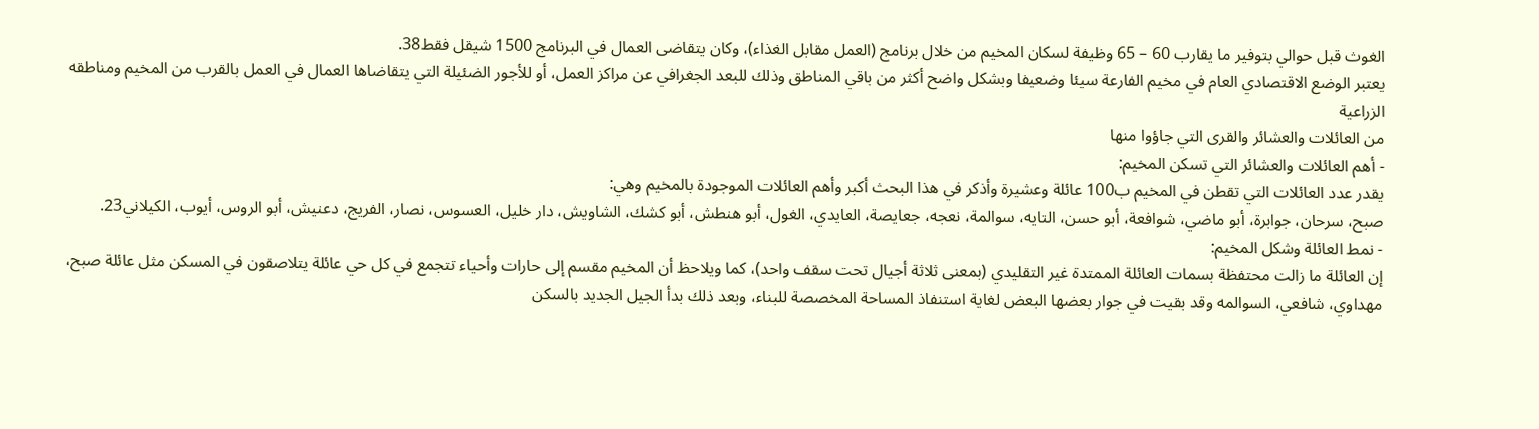الغوث قبل حوالي بتوفير ما يقارب 60 – 65 وظيفة لسكان المخيم من خلال برنامج (العمل مقابل الغذاء)، وكان يتقاضى العمال في البرنامج 1500 شيقل فقط38.
يعتبر الوضع الاقتصادي العام في مخيم الفارعة سيئا وضعيفا وبشكل واضح أكثر من باقي المناطق وذلك للبعد الجغرافي عن مراكز العمل، أو للأجور الضئيلة التي يتقاضاها العمال في العمل بالقرب من المخيم ومناطقه الزراعية
من العائلات والعشائر والقرى التي جاؤوا منها
- أهم العائلات والعشائر التي تسكن المخيم:
يقدر عدد العائلات التي تقطن في المخيم ب100 عائلة وعشيرة وأذكر في هذا البحث أكبر وأهم العائلات الموجودة بالمخيم وهي:
صبح، سرحان، جوابرة، أبو ماضي، شوافعة، أبو حسن، التايه، سوالمة، نعجه، جعايصة، العايدي، الغول، أبو هنطش، أبو كشك، الشاويش، دار خليل، العسوس، نصار، الفريج، دعنيش، أبو الروس، أيوب، الكيلاني23.
- نمط العائلة وشكل المخيم:
إن العائلة ما زالت محتفظة بسمات العائلة الممتدة غير التقليدي (بمعنى ثلاثة أجيال تحت سقف واحد)، كما ويلاحظ أن المخيم مقسم إلى حارات وأحياء تتجمع في كل حي عائلة يتلاصقون في المسكن مثل عائلة صبح، مهداوي، شافعي، السوالمه وقد بقيت في جوار بعضها البعض لغاية استنفاذ المساحة المخصصة للبناء، وبعد ذلك بدأ الجيل الجديد بالسكن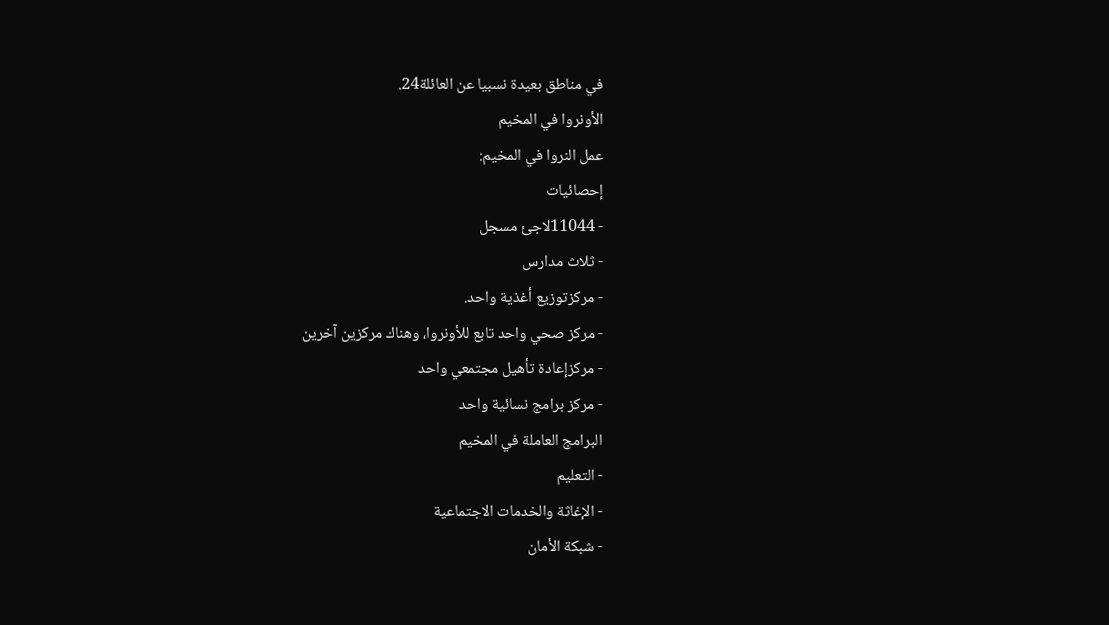في مناطق بعيدة نسبيا عن العائلة24.
الأونروا في المخيم
عمل النروا في المخيم:
إحصائيات
- 11044لاجئ مسجل
- ثلاث مدارس
- مركزتوزيع أغذية واحد.
- مركز صحي واحد تابع للأونروا، وهناك مركزين آخرين
- مركزإعادة تأهيل مجتمعي واحد
- مركز برامج نسائية واحد
البرامج العاملة في المخيم
- التعليم
- الإغاثة والخدمات الاجتماعية
- شبكة الأمان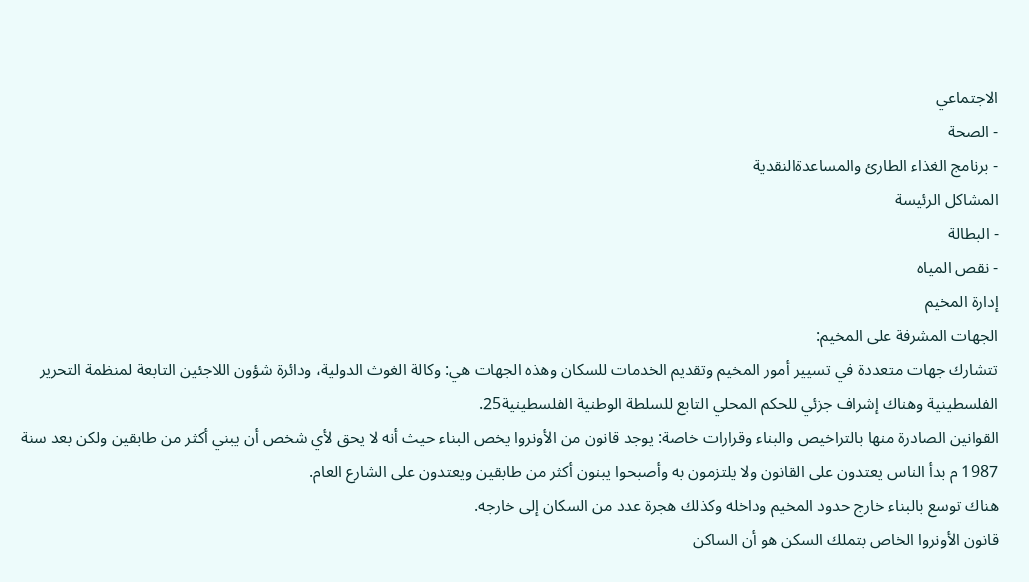الاجتماعي
- الصحة
- برنامج الغذاء الطارئ والمساعدةالنقدية
المشاكل الرئيسة
- البطالة
- نقص المياه
إدارة المخيم
الجهات المشرفة على المخيم:
تتشارك جهات متعددة في تسيير أمور المخيم وتقديم الخدمات للسكان وهذه الجهات هي: وكالة الغوث الدولية، ودائرة شؤون اللاجئين التابعة لمنظمة التحرير الفلسطينية وهناك إشراف جزئي للحكم المحلي التابع للسلطة الوطنية الفلسطينية25.
القوانين الصادرة منها بالتراخيص والبناء وقرارات خاصة: يوجد قانون من الأونروا يخص البناء حيث أنه لا يحق لأي شخص أن يبني أكثر من طابقين ولكن بعد سنة 1987 م بدأ الناس يعتدون على القانون ولا يلتزمون به وأصبحوا يبنون أكثر من طابقين ويعتدون على الشارع العام.
هناك توسع بالبناء خارج حدود المخيم وداخله وكذلك هجرة عدد من السكان إلى خارجه.
قانون الأونروا الخاص بتملك السكن هو أن الساكن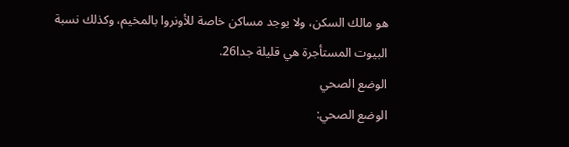هو مالك السكن، ولا يوجد مساكن خاصة للأونروا بالمخيم، وكذلك نسبة البيوت المستأجرة هي قليلة جدا26.
الوضع الصحي
الوضع الصحي: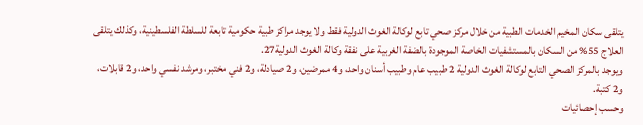يتلقى سكان المخيم الخدمات الطبية من خلال مركز صحي تابع لوكالة الغوث الدولية فقط ولا يوجد مراكز طبية حكومية تابعة للسلطة الفلسطينية، وكذلك يتلقى العلاج 55% من السكان بالمستشفيات الخاصة الموجودة بالضفة الغربية على نفقة وكالة الغوث الدولية27.
ويوجد بالمركز الصحي التابع لوكالة الغوث الدولية 2 طبيب عام وطبيب أسنان واحد، و4 ممرضين، و2 صيادلة، و2 فني مختبر، ومرشد نفسي واحد، و2 قابلات، و2 كتبة.
وحسب إحصائيات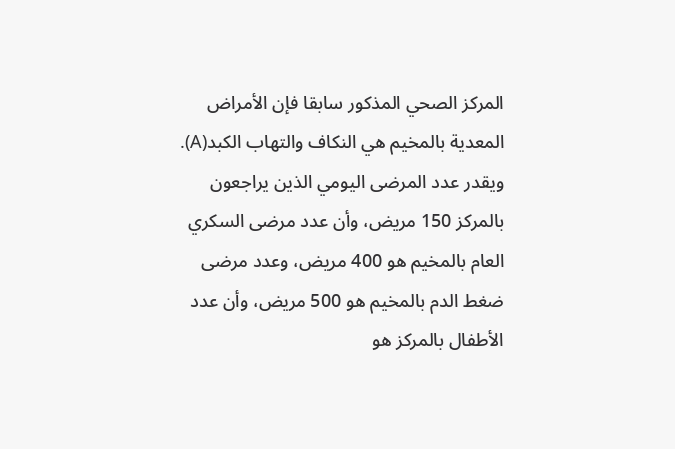المركز الصحي المذكور سابقا فإن الأمراض المعدية بالمخيم هي النكاف والتهاب الكبد(A).
ويقدر عدد المرضى اليومي الذين يراجعون بالمركز 150 مريض، وأن عدد مرضى السكري العام بالمخيم هو 400 مريض، وعدد مرضى ضغط الدم بالمخيم هو 500 مريض، وأن عدد الأطفال بالمركز هو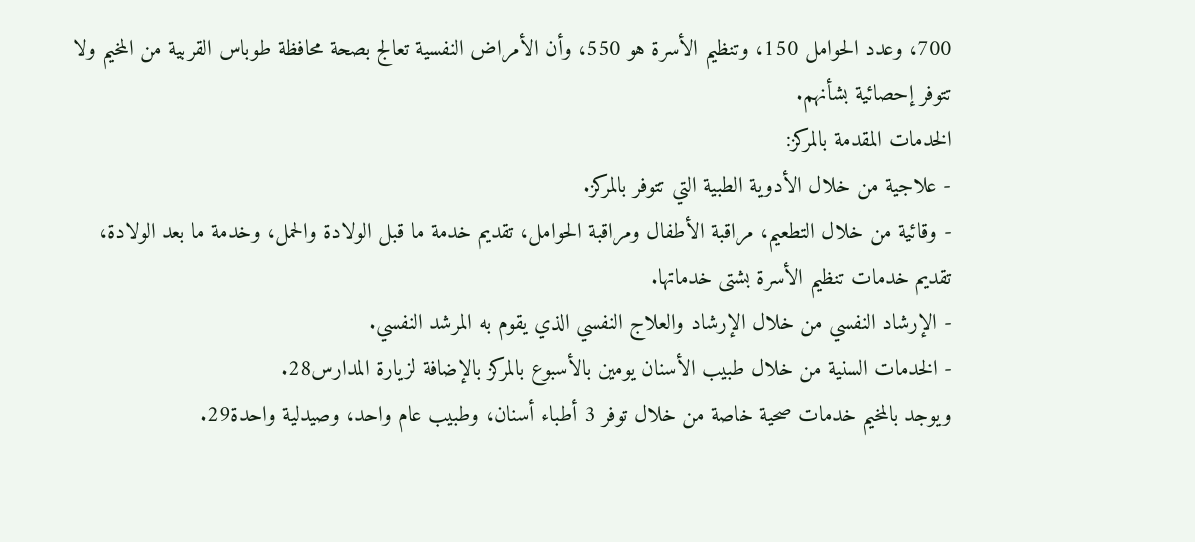700، وعدد الحوامل 150، وتنظيم الأسرة هو 550، وأن الأمراض النفسية تعالج بصحة محافظة طوباس القربية من المخيم ولا تتوفر إحصائية بشأنهم.
الخدمات المقدمة بالمركز:
- علاجية من خلال الأدوية الطبية التي تتوفر بالمركز.
- وقائية من خلال التطعيم، مراقبة الأطفال ومراقبة الحوامل، تقديم خدمة ما قبل الولادة والحمل، وخدمة ما بعد الولادة، تقديم خدمات تنظيم الأسرة بشتى خدماتها.
- الإرشاد النفسي من خلال الإرشاد والعلاج النفسي الذي يقوم به المرشد النفسي.
- الخدمات السنية من خلال طبيب الأسنان يومين بالأسبوع بالمركز بالإضافة لزيارة المدارس28.
ويوجد بالمخيم خدمات صحية خاصة من خلال توفر 3 أطباء أسنان، وطبيب عام واحد، وصيدلية واحدة29.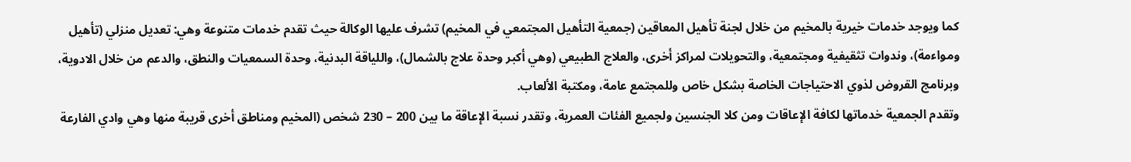كما ويوجد خدمات خيرية بالمخيم من خلال لجنة تأهيل المعاقين (جمعية التأهيل المجتمعي في المخيم) تشرف عليها الوكالة حيث تقدم خدمات متنوعة وهي: تعديل منزلي (تأهيل ومواءمة)، وندوات تثقيفية ومجتمعية، والتحويلات لمراكز أخرى، والعلاج الطبيعي (وهي أكبر وحدة علاج بالشمال)، واللياقة البدنية، وحدة السمعيات والنطق، والدعم من خلال الادوية، وبرنامج القروض لذوي الاحتياجات الخاصة بشكل خاص وللمجتمع عامة، ومكتبة الألعاب.
وتقدم الجمعية خدماتها لكافة الإعاقات ومن كلا الجنسين ولجميع الفئات العمرية، وتقدر نسبة الإعاقة ما بين 200 – 230 شخص (المخيم ومناطق أخرى قريبة منها وهي وادي الفارعة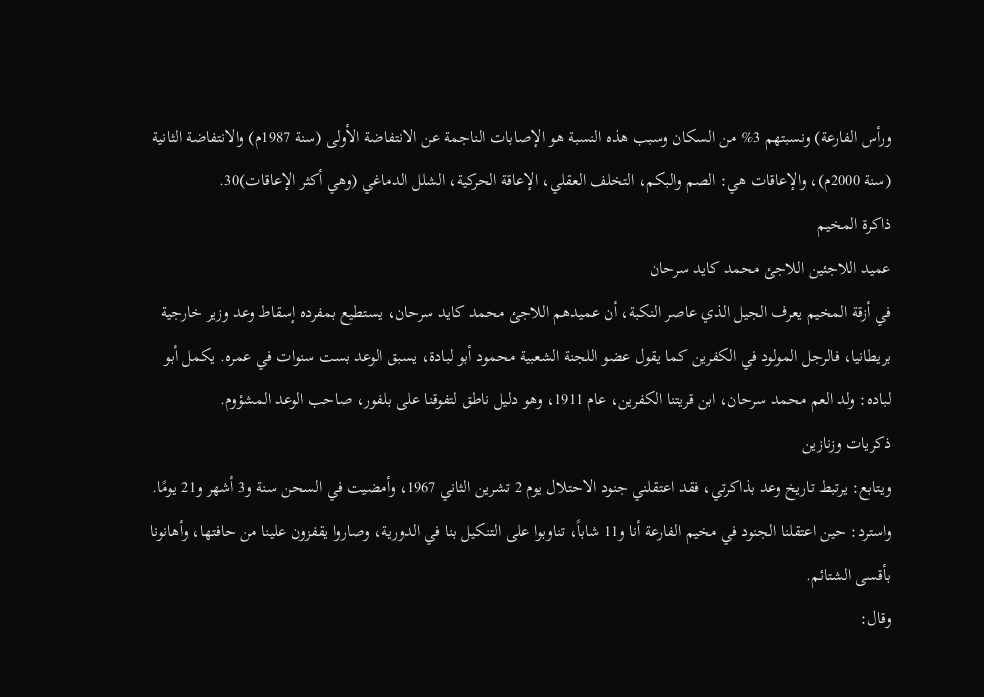ورأس الفارعة) ونسبتهم 3% من السكان وسبب هذه النسبة هو الإصابات الناجمة عن الانتفاضة الأولى (سنة 1987م) والانتفاضة الثانية (سنة 2000م)، والإعاقات هي: الصم والبكم، التخلف العقلي، الإعاقة الحركية، الشلل الدماغي (وهي أكثر الإعاقات)30.
ذاكرة المخيم
عميد اللاجئين اللاجئ محمد كايد سرحان
في أزقة المخيم يعرف الجيل الذي عاصر النكبة، أن عميدهم اللاجئ محمد كايد سرحان، يستطيع بمفرده إسقاط وعد وزير خارجية بريطانيا، فالرجل المولود في الكفرين كما يقول عضو اللجنة الشعبية محمود أبو لبادة، يسبق الوعد بست سنوات في عمره. يكمل أبو لباده: ولد العم محمد سرحان، ابن قريتنا الكفرين، عام 1911، وهو دليل ناطق لتفوقنا على بلفور، صاحب الوعد المشؤوم.
ذكريات وزنازين
ويتابع: يرتبط تاريخ وعد بذاكرتي، فقد اعتقلني جنود الاحتلال يوم 2 تشرين الثاني 1967، وأمضيت في السحن سنة و3 أشهر و21 يومًا. واسترد: حين اعتقلنا الجنود في مخيم الفارعة أنا و11 شاباً، تناوبوا على التنكيل بنا في الدورية، وصاروا يقفزون علينا من حافتها، وأهانونا بأقسى الشتائم.
وقال: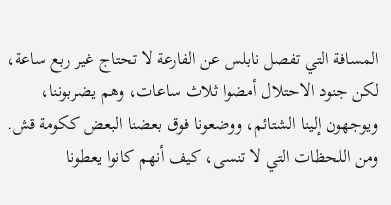المسافة التي تفصل نابلس عن الفارعة لا تحتاج غير ربع ساعة، لكن جنود الاحتلال أمضوا ثلاث ساعات، وهم يضربوننا، ويوجهون إلينا الشتائم، ووضعونا فوق بعضنا البعض ككومة قش. ومن اللحظات التي لا تنسى، كيف أنهم كانوا يعطونا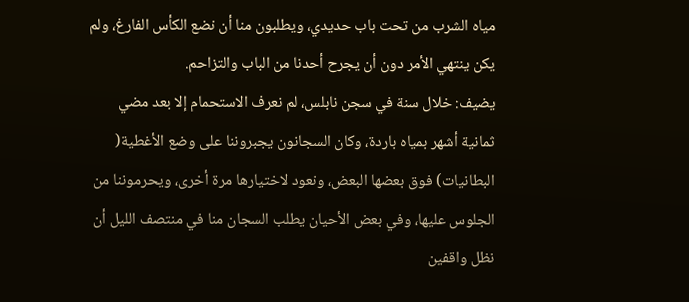مياه الشرب من تحت باب حديدي، ويطلبون منا أن نضع الكأس الفارغ، ولم يكن ينتهي الأمر دون أن يجرح أحدنا من الباب والتزاحم.
يضيف: خلال سنة في سجن نابلس، لم نعرف الاستحمام إلا بعد مضي ثمانية أشهر بمياه باردة، وكان السجانون يجبروننا على وضع الأغطية( البطانيات) فوق بعضها البعض، ونعود لاختيارها مرة أخرى، ويحرموننا من الجلوس عليها، وفي بعض الأحيان يطلب السجان منا في منتصف الليل أن نظل واقفين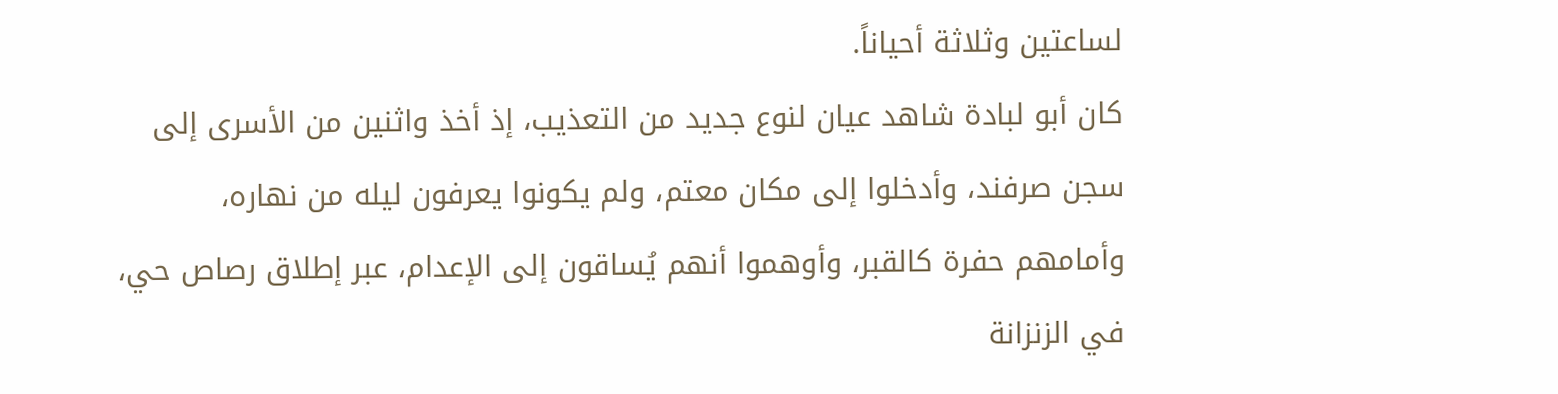لساعتين وثلاثة أحياناً.
كان أبو لبادة شاهد عيان لنوع جديد من التعذيب، إذ أخذ واثنين من الأسرى إلى سجن صرفند، وأدخلوا إلى مكان معتم، ولم يكونوا يعرفون ليله من نهاره، وأمامهم حفرة كالقبر، وأوهموا أنهم يُساقون إلى الإعدام، عبر إطلاق رصاص حي، في الزنزانة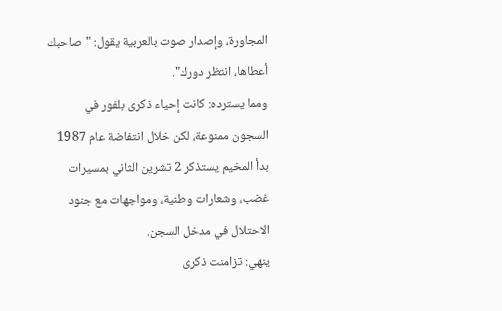المجاورة، وإصدار صوت بالعربية يقول: "صاحبك أعطاها، انتظر دورك".
ومما يسترده: كانت إحياء ذكرى بلفور في السجون ممنوعة، لكن خلال انتفاضة عام 1987 بدأ المخيم يستذكر 2 تشرين الثاني بمسيرات غضب، وشعارات وطنية، ومواجهات مع جنود الاحتلال في مدخل السجن.
ينهي: تزامنت ذكرى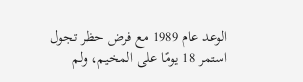الوعد عام 1989 مع فرض حظر تجول استمر 18 يومًا على المخيم، ولم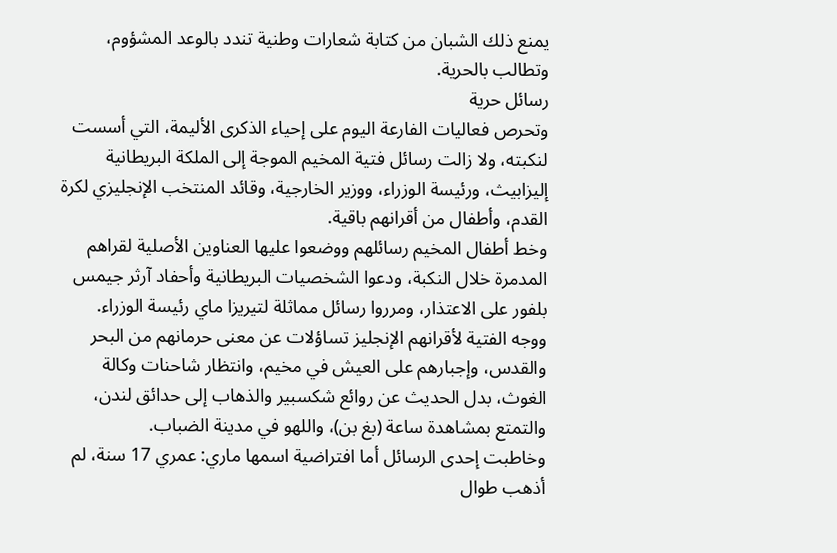يمنع ذلك الشبان من كتابة شعارات وطنية تندد بالوعد المشؤوم، وتطالب بالحرية.
رسائل حرية
وتحرص فعاليات الفارعة اليوم على إحياء الذكرى الأليمة، التي أسست لنكبته، ولا زالت رسائل فتية المخيم الموجة إلى الملكة البريطانية إليزابيث، ورئيسة الوزراء، ووزير الخارجية، وقائد المنتخب الإنجليزي لكرة القدم، وأطفال من أقرانهم باقية.
وخط أطفال المخيم رسائلهم ووضعوا عليها العناوين الأصلية لقراهم المدمرة خلال النكبة، ودعوا الشخصيات البريطانية وأحفاد آرثر جيمس بلفور على الاعتذار، ومرروا رسائل مماثلة لتيريزا ماي رئيسة الوزراء.
ووجه الفتية لأقرانهم الإنجليز تساؤلات عن معنى حرمانهم من البحر والقدس، وإجبارهم على العيش في مخيم، وانتظار شاحنات وكالة الغوث، بدل الحديث عن روائع شكسبير والذهاب إلى حدائق لندن، والتمتع بمشاهدة ساعة (بغ بن)، واللهو في مدينة الضباب.
وخاطبت إحدى الرسائل أما افتراضية اسمها ماري: عمري 17 سنة، لم أذهب طوال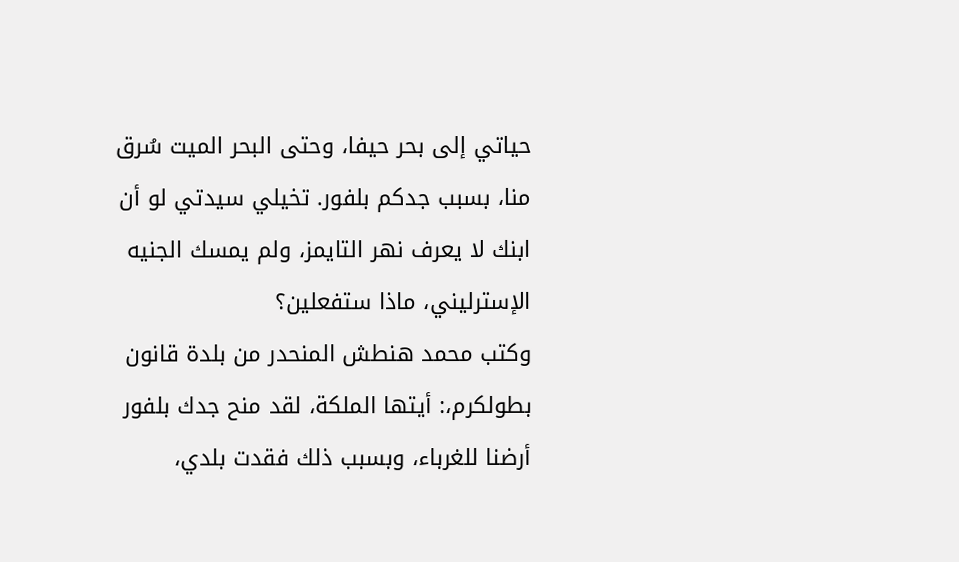حياتي إلى بحر حيفا، وحتى البحر الميت سُرق منا، بسبب جدكم بلفور. تخيلي سيدتي لو أن ابنك لا يعرف نهر التايمز، ولم يمسك الجنيه الإسترليني، ماذا ستفعلين؟
وكتب محمد هنطش المنحدر من بلدة قانون بطولكرم،: أيتها الملكة، لقد منح جدك بلفور أرضنا للغرباء، وبسبب ذلك فقدت بلدي،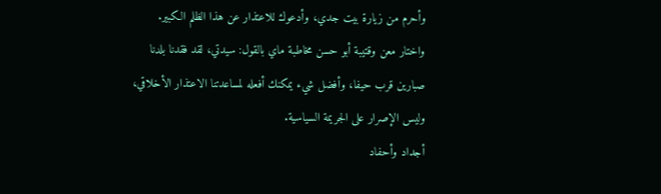وأحرم من زيارة بيت جدي، وأدعوك للاعتذار عن هذا الظلم الكبير.
واختار معن وقتيبة أبو حسن مخاطبة ماي بالقول: سيدتي، لقد فقدنا بلدنا صبارين قرب حيفا، وأفضل شيء يمكنك أفعله لمساعدتنا الاعتذار الأخلاقي، وليس الإصرار على الجريمة السياسية.
أجداد وأحفاد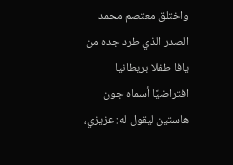واختلق معتصم محمد الصدر الذي طرد جده من يافا طفلا بريطانيا افتراضيًا أسماه جون هاستين ليقول له: عزيزي،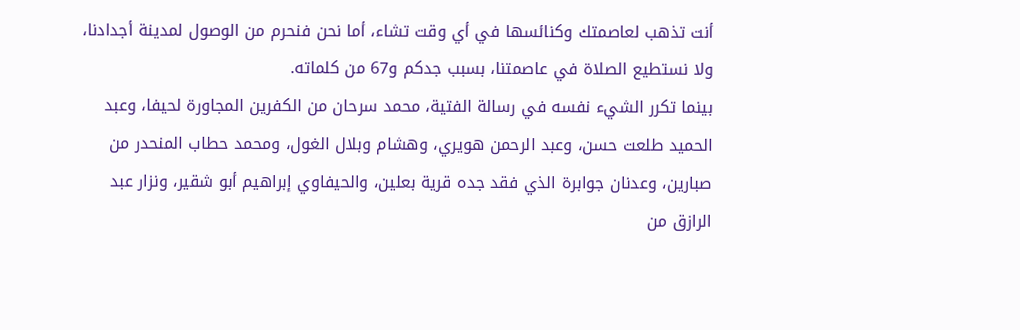أنت تذهب لعاصمتك وكنائسها في أي وقت تشاء، أما نحن فنحرم من الوصول لمدينة أجدادنا، ولا نستطيع الصلاة في عاصمتنا، بسبب جدكم و67 من كلماته.
بينما تكرر الشيء نفسه في رسالة الفتية، محمد سرحان من الكفرين المجاورة لحيفا، وعبد الحميد طلعت حسن، وعبد الرحمن هويري، وهشام وبلال الغول، ومحمد حطاب المنحدر من صبارين، وعدنان جوابرة الذي فقد جده قرية بعلين، والحيفاوي إبراهيم أبو شقير، ونزار عبد الرازق من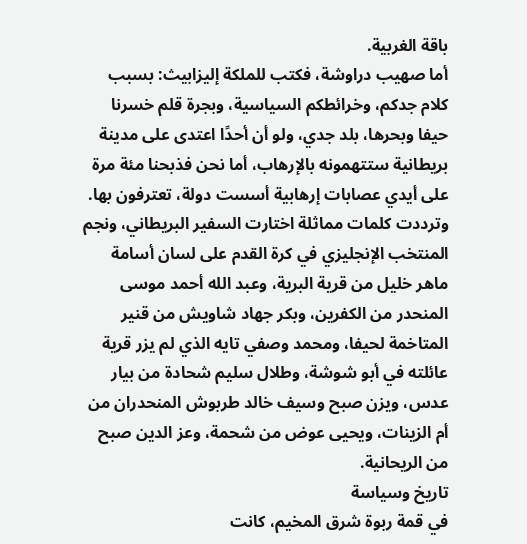باقة الغربية.
أما صهيب دراوشة، فكتب للملكة إليزابيث: بسبب كلام جدكم، وخرائطكم السياسية، وبجرة قلم خسرنا حيفا وبحرها، بلد جدي، ولو أن أحدًا اعتدى على مدينة بريطانية ستتهمونه بالإرهاب، أما نحن فذبحنا مئة مرة على أيدي عصابات إرهابية أسست دولة، تعترفون بها.
وترددت كلمات مماثلة اختارت السفير البريطاني، ونجم المنتخب الإنجليزي في كرة القدم على لسان أسامة ماهر خليل من قرية البرية، وعبد الله أحمد موسى المنحدر من الكفرين، وبكر جهاد شاويش من قنير المتاخمة لحيفا، ومحمد وصفي تايه الذي لم يزر قرية عائلته في أبو شوشة، وطلال سليم شحادة من بيار عدس، ويزن صبح وسيف خالد طربوش المنحدران من أم الزينات، ويحيى عوض من شحمة، وعز الدين صبح من الريحانية.
تاريخ وسياسة
في قمة ربوة شرق المخيم، كانت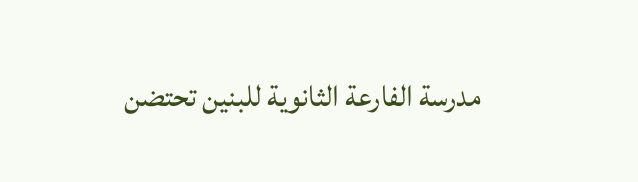مدرسة الفارعة الثانوية للبنين تحتضن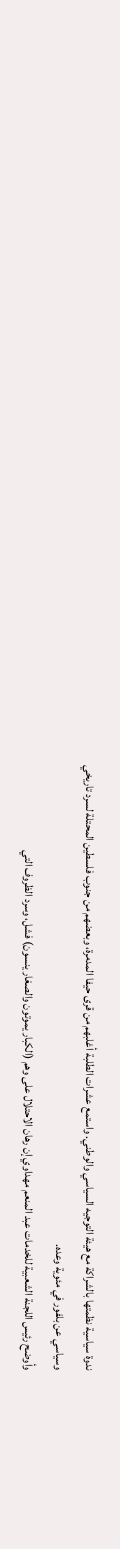ندوة سياسية نظمتها بالشراكة مع هيئة التوجيه السياسي والوطني. واستمع عشرات الطلبة أغلبهم من قرى حيفا المدمرة، وبعضهم من جنوب فلسطين المحتلة لسرد تاريخي وسياسي عن بلفور في مئوية وعده.
وأوضح رئيس اللجنة الشعبية للخدمات عبد المنعم مهداوي إن رهان الاحتلال على وهم (الكبار يموتون والصغار ينسون) فشل، وسرد الظروف التي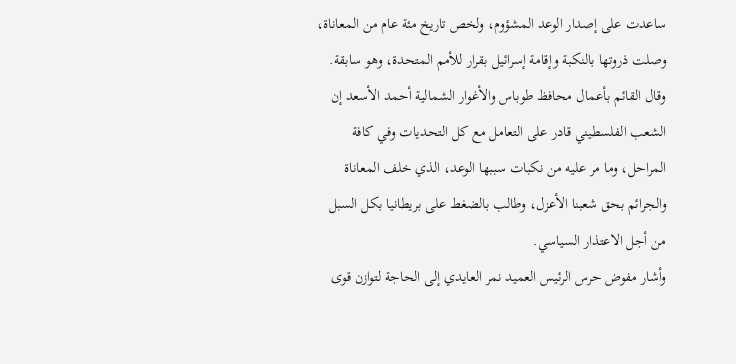ساعدت على إصدار الوعد المشؤوم، ولخص تاريخ مئة عام من المعاناة، وصلت ذروتها بالنكبة وإقامة إسرائيل بقرار للأمم المتحدة، وهو سابقة.
وقال القائم بأعمال محافظ طوباس والأغوار الشمالية أحمد الأسعد إن الشعب الفلسطيني قادر على التعامل مع كل التحديات وفي كافة المراحل، وما مر عليه من نكبات سببها الوعد، الذي خلف المعاناة والجرائم بحق شعبنا الأعزل، وطالب بالضغط على بريطانيا بكل السبل من أجل الاعتذار السياسي.
وأشار مفوض حرس الرئيس العميد نمر العايدي إلى الحاجة لتوازن قوى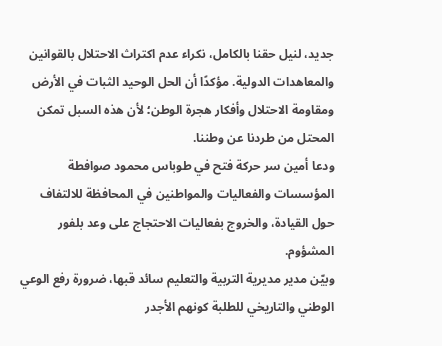جديد، لنيل حقنا بالكامل، نكراء عدم اكتراث الاحتلال بالقوانين والمعاهدات الدولية. مؤكدًا أن الحل الوحيد الثبات في الأرض ومقاومة الاحتلال وأفكار هجرة الوطن؛ لأن هذه السبل تمكن المحتل من طردنا عن وطننا.
ودعا أمين سر حركة فتح في طوباس محمود صوافطة المؤسسات والفعاليات والمواطنين في المحافظة للالتفاف حول القيادة، والخروج بفعاليات الاحتجاج على وعد بلفور المشؤوم.
وبيّن مدير مديرية التربية والتعليم سائد قبها، ضرورة رفع الوعي الوطني والتاريخي للطلبة كونهم الأجدر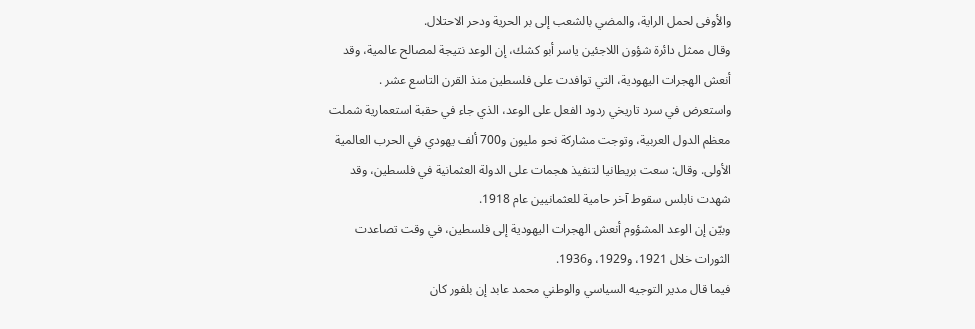والأوفى لحمل الراية، والمضي بالشعب إلى بر الحرية ودحر الاحتلال.
وقال ممثل دائرة شؤون اللاجئين ياسر أبو كشك، إن الوعد نتيجة لمصالح عالمية، وقد أنعش الهجرات اليهودية، التي توافدت على فلسطين منذ القرن التاسع عشر .
واستعرض في سرد تاريخي ردود الفعل على الوعد، الذي جاء في حقبة استعمارية شملت معظم الدول العربية، وتوجت مشاركة نحو مليون و700 ألف يهودي في الحرب العالمية الأولى. وقال: سعت بريطانيا لتنفيذ هجمات على الدولة العثمانية في فلسطين، وقد شهدت نابلس سقوط آخر حامية للعثمانيين عام 1918.
وبيّن إن الوعد المشؤوم أنعش الهجرات اليهودية إلى فلسطين، في وقت تصاعدت الثورات خلال 1921، و1929، و1936.
فيما قال مدير التوجيه السياسي والوطني محمد عابد إن بلفور كان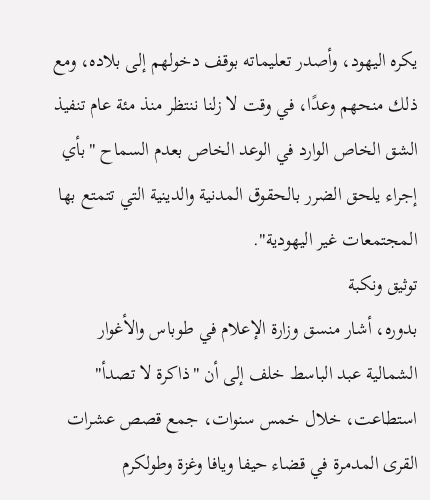يكره اليهود، وأصدر تعليماته بوقف دخولهم إلى بلاده، ومع ذلك منحهم وعدًا، في وقت لا زلنا ننتظر منذ مئة عام تنفيذ الشق الخاص الوارد في الوعد الخاص بعدم السماح "بأي إجراء يلحق الضرر بالحقوق المدنية والدينية التي تتمتع بها المجتمعات غير اليهودية".
توثيق ونكبة
بدوره، أشار منسق وزارة الإعلام في طوباس والأغوار الشمالية عبد الباسط خلف إلى أن "ذاكرة لا تصدأ" استطاعت، خلال خمس سنوات، جمع قصص عشرات القرى المدمرة في قضاء حيفا ويافا وغزة وطولكرم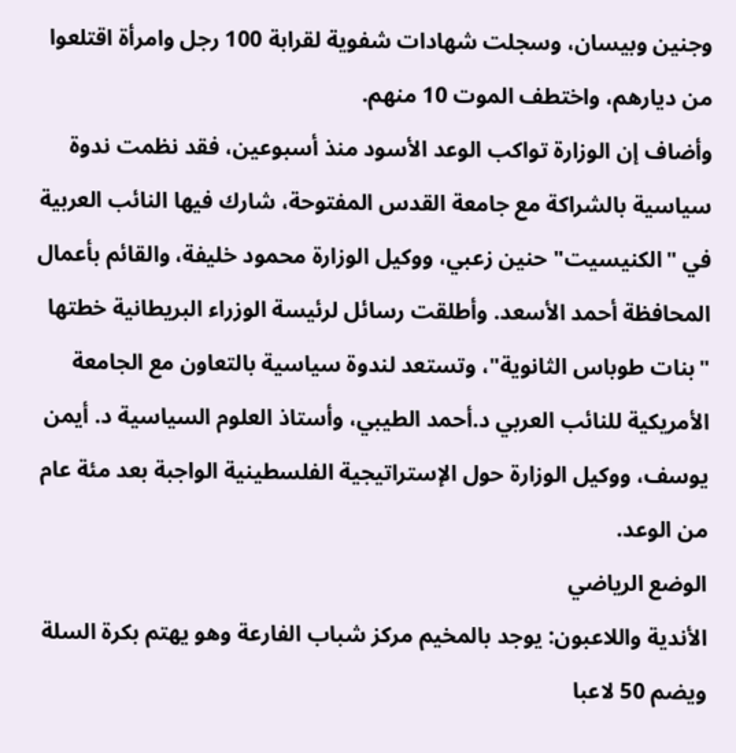وجنين وبيسان، وسجلت شهادات شفوية لقرابة 100 رجل وامرأة اقتلعوا من ديارهم، واختطف الموت 10 منهم.
وأضاف إن الوزارة تواكب الوعد الأسود منذ أسبوعين، فقد نظمت ندوة سياسية بالشراكة مع جامعة القدس المفتوحة، شارك فيها النائب العربية في "الكنيسيت" حنين زعبي، ووكيل الوزارة محمود خليفة، والقائم بأعمال المحافظة أحمد الأسعد. وأطلقت رسائل لرئيسة الوزراء البريطانية خطتها "بنات طوباس الثانوية"، وتستعد لندوة سياسية بالتعاون مع الجامعة الأمريكية للنائب العربي د.أحمد الطيبي، وأستاذ العلوم السياسية د. أيمن يوسف، ووكيل الوزارة حول الإستراتيجية الفلسطينية الواجبة بعد مئة عام من الوعد.
الوضع الرياضي
الأندية واللاعبون: يوجد بالمخيم مركز شباب الفارعة وهو يهتم بكرة السلة ويضم 50 لاعبا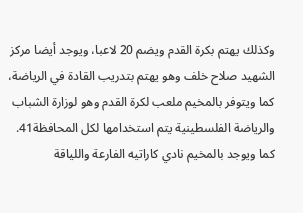وكذلك يهتم بكرة القدم ويضم 20 لاعبا، ويوجد أيضا مركز الشهيد صلاح خلف وهو يهتم بتدريب القادة في الرياضة، كما ويتوفر بالمخيم ملعب لكرة القدم وهو لوزارة الشباب والرياضة الفلسطينية يتم استخدامها لكل المحافظة41.
كما ويوجد بالمخيم نادي كاراتيه الفارعة واللياقة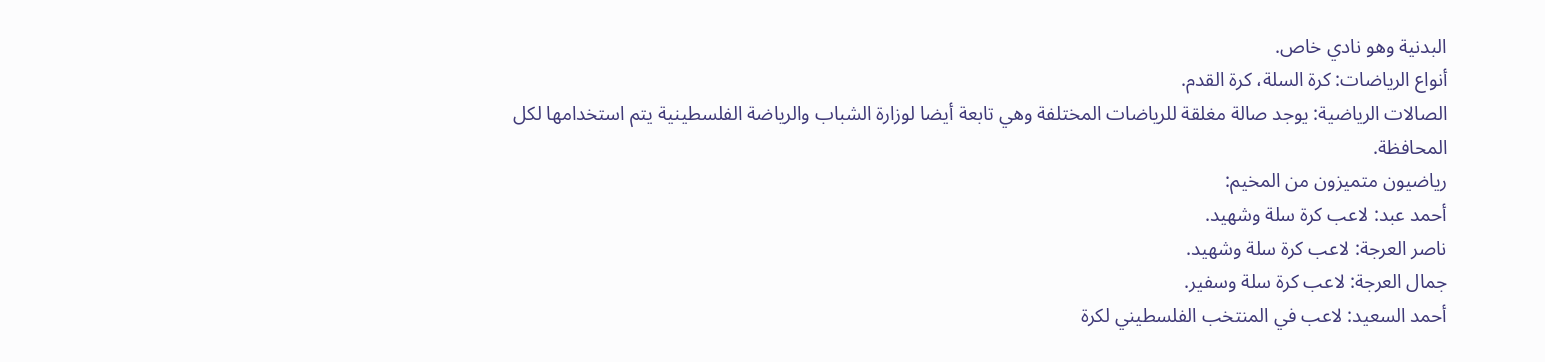البدنية وهو نادي خاص.
أنواع الرياضات: كرة السلة، كرة القدم.
الصالات الرياضية: يوجد صالة مغلقة للرياضات المختلفة وهي تابعة أيضا لوزارة الشباب والرياضة الفلسطينية يتم استخدامها لكل المحافظة.
رياضيون متميزون من المخيم:
أحمد عبد: لاعب كرة سلة وشهيد.
ناصر العرجة: لاعب كرة سلة وشهيد.
جمال العرجة: لاعب كرة سلة وسفير.
أحمد السعيد: لاعب في المنتخب الفلسطيني لكرة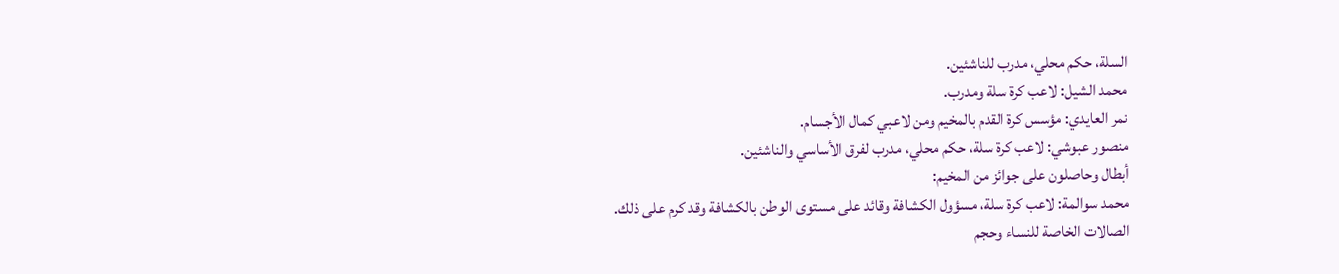السلة، حكم محلي، مدرب للناشئين.
محمد الشيل: لاعب كرة سلة ومدرب.
نمر العايدي: مؤسس كرة القدم بالمخيم ومن لاعبي كمال الأجسام.
منصور عبوشي: لاعب كرة سلة، حكم محلي، مدرب لفرق الأساسي والناشئين.
أبطال وحاصلون على جوائز من المخيم:
محمد سوالمة: لاعب كرة سلة، مسؤول الكشافة وقائد على مستوى الوطن بالكشافة وقد كرم على ذلك.
الصالات الخاصة للنساء وحجم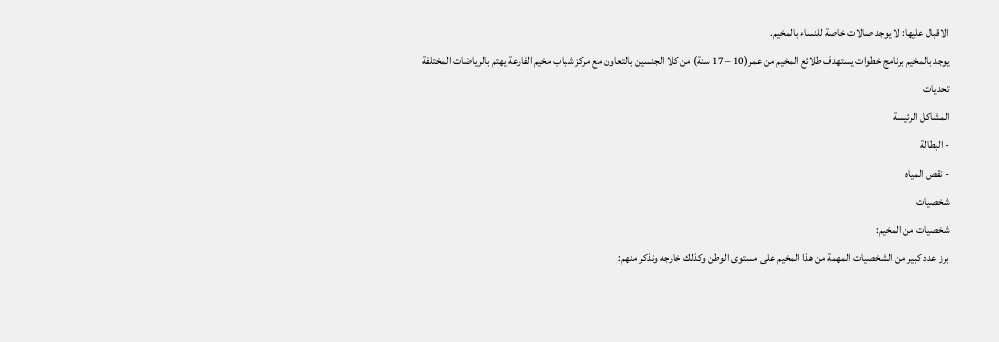الاقبال عليها: لا يوجد صالات خاصة للنساء بالمخيم.
يوجد بالمخيم برنامج خطوات يستهدف طلائع المخيم من عمر(10 – 17 سنة) من كلا الجنسين بالتعاون مع مركز شباب مخيم الفارعة يهتم بالرياضات المختلفة
تحديات
المشاكل الرئيسة
- البطالة
- نقص المياه
شخصيات
شخصيات من المخيم:
برز عدد كبير من الشخصيات المهمة من هذا المخيم على مستوى الوطن وكذلك خارجه ونذكر منهم: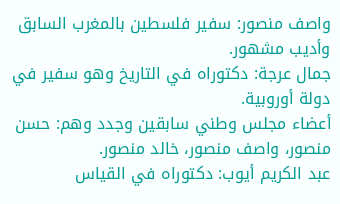واصف منصور: سفير فلسطين بالمغرب السابق وأديب مشهور.
جمال عرجة: دكتوراه في التاريخ وهو سفير في دولة أوروبية.
أعضاء مجلس وطني سابقين وجدد وهم: حسن منصور، واصف منصور، خالد منصور.
عبد الكريم أيوب: دكتوراه في القياس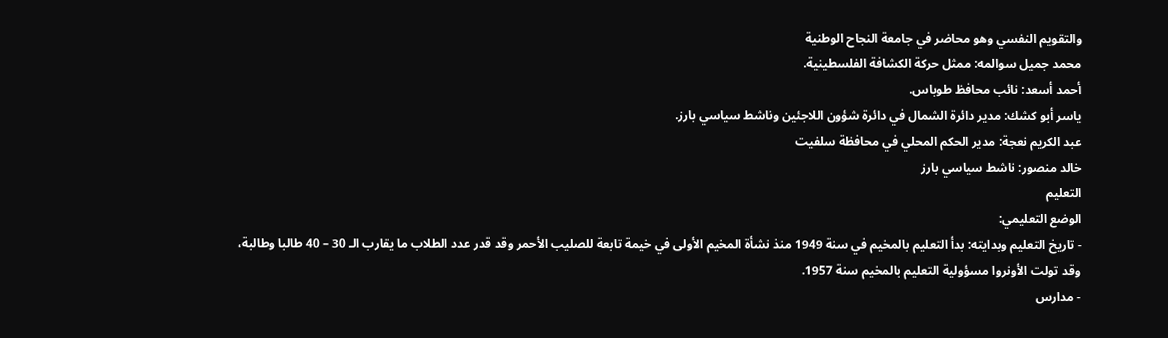والتقويم النفسي وهو محاضر في جامعة النجاح الوطنية
محمد جميل سوالمه: ممثل حركة الكشافة الفلسطينية.
أحمد أسعد: نائب محافظ طوباس.
ياسر أبو كشك: مدير دائرة الشمال في دائرة شؤون اللاجئين وناشط سياسي بارز.
عبد الكريم نعجة: مدير الحكم المحلي في محافظة سلفيت
خالد منصور: ناشط سياسي بارز
التعليم
الوضع التعليمي:
- تاريخ التعليم وبدايته: بدأ التعليم بالمخيم في سنة 1949 منذ نشأة المخيم الأولى في خيمة تابعة للصليب الأحمر وقد قدر عدد الطلاب ما يقارب الـ 30 – 40 طالبا وطالبة، وقد تولت الأونروا مسؤولية التعليم بالمخيم سنة 1957.
- مدارس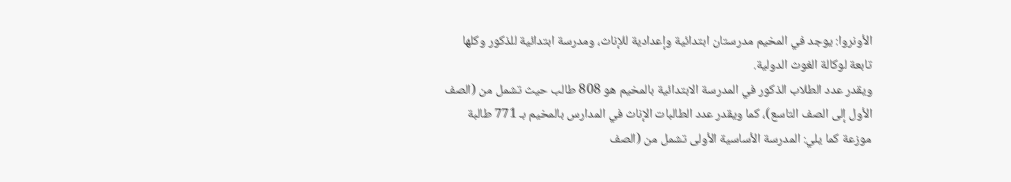الأونروا: يوجد في المخيم مدرستان ابتدائية وإعدادية للإناث، ومدرسة ابتدائية للذكور وكلها تابعة لوكالة الغوث الدولية.
ويقدر عدد الطلاب الذكور في المدرسة الابتدائية بالمخيم هو 808 طالب حيث تشمل من (الصف الأول إلى الصف التاسع)، كما ويقدر عدد الطالبات الإناث في المدارس بالمخيم بـ 771 طالبة موزعة كما يلي: المدرسة الأساسية الأولى تشمل من (الصف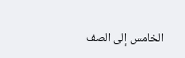الخامس إلى الصف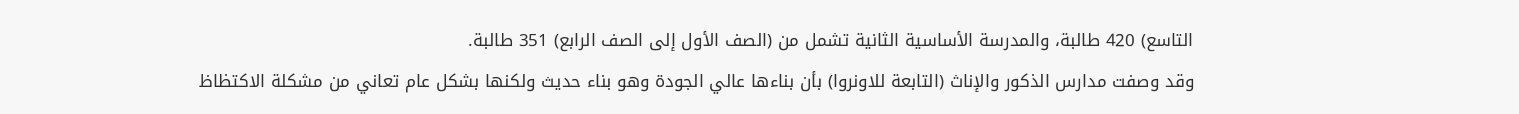التاسع) 420 طالبة، والمدرسة الأساسية الثانية تشمل من (الصف الأول إلى الصف الرابع) 351 طالبة.
وقد وصفت مدارس الذكور والإناث (التابعة للاونروا) بأن بناءها عالي الجودة وهو بناء حديث ولكنها بشكل عام تعاني من مشكلة الاكتظاظ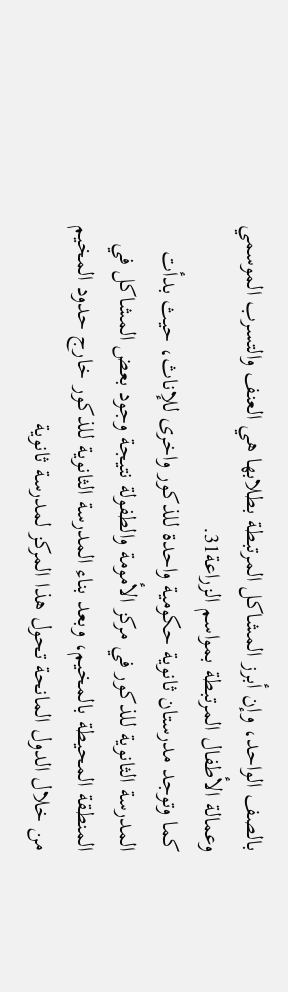بالصف الواحد، وإن أبرز المشاكل المرتبطة بطلابها هي العنف والتسرب الموسمي وعمالة الأطفال المرتبطة بمواسم الزراعة31.
كما وتوجد مدرستان ثانوية حكومية واحدة للذكور واخرى للإناث، حيث بدأت المدرسة الثانوية للذكور في مركز الأمومة والطفولة نتيجة وجود بعض المشاكل في المنطقة المحيطة بالمخيم، وبعد بناء المدرسة الثانوية للذكور خارج حدود المخيم من خلال الدول المانحة تحول هذا المركز لمدرسة ثانوية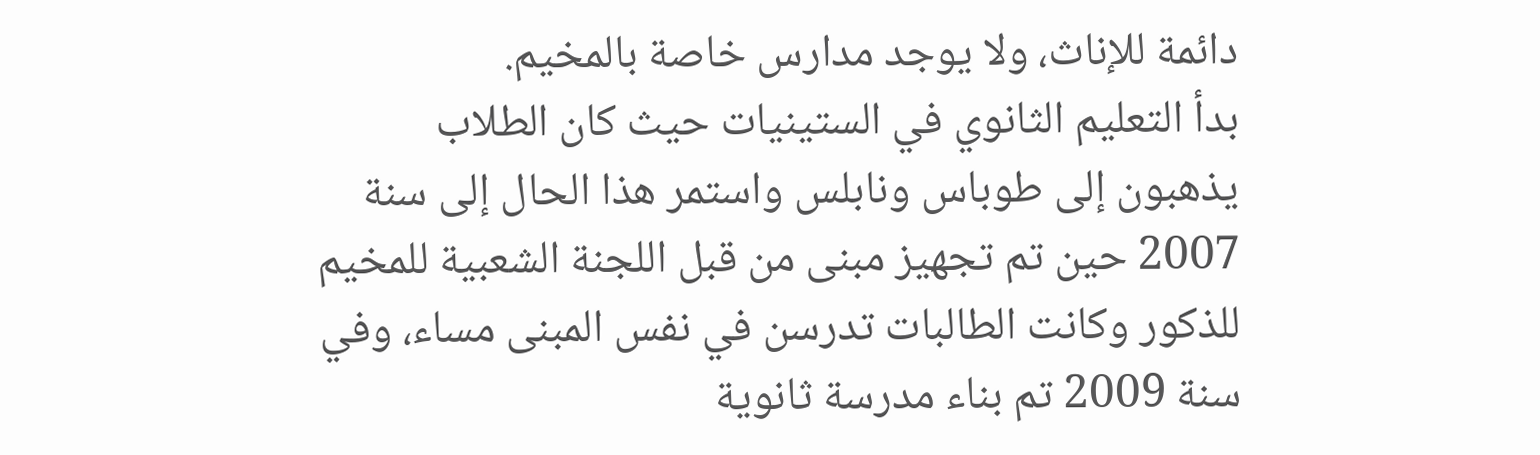دائمة للإناث، ولا يوجد مدارس خاصة بالمخيم.
بدأ التعليم الثانوي في الستينيات حيث كان الطلاب يذهبون إلى طوباس ونابلس واستمر هذا الحال إلى سنة 2007 حين تم تجهيز مبنى من قبل اللجنة الشعبية للمخيم للذكور وكانت الطالبات تدرسن في نفس المبنى مساء، وفي سنة 2009 تم بناء مدرسة ثانوية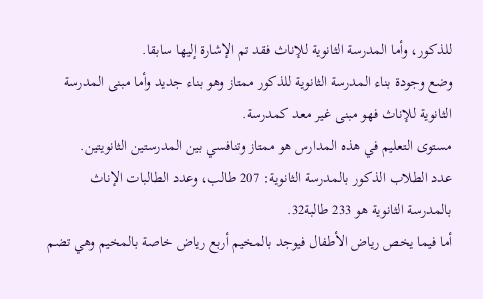للذكور، وأما المدرسة الثانوية للإناث فقد تم الإشارة إليها سابقا.
وضع وجودة بناء المدرسة الثانوية للذكور ممتاز وهو بناء جديد وأما مبنى المدرسة الثانوية للإناث فهو مبنى غير معد كمدرسة.
مستوى التعليم في هذه المدارس هو ممتاز وتنافسي بين المدرستين الثانويتين.
عدد الطلاب الذكور بالمدرسة الثانوية: 207 طالب، وعدد الطالبات الإناث بالمدرسة الثانوية هو 233 طالبة32.
أما فيما يخص رياض الأطفال فيوجد بالمخيم أربع رياض خاصة بالمخيم وهي تضم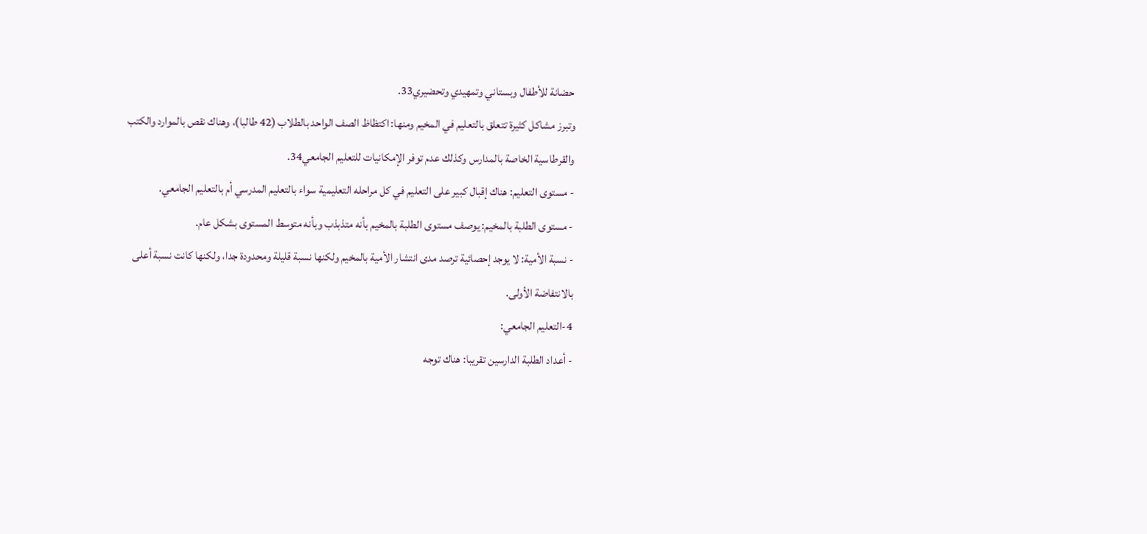حضانة للأطفال وبستاني وتمهيدي وتحضيري33.
وتبرز مشاكل كثيرة تتعلق بالتعليم في المخيم ومنها: اكتظاظ الصف الواحد بالطلاب (42 طالبا)، وهناك نقص بالموارد والكتب والقرطاسية الخاصة بالمدارس وكذلك عدم توفر الإمكانيات للتعليم الجامعي34.
- مستوى التعليم: هناك إقبال كبير على التعليم في كل مراحله التعليمية سواء بالتعليم المدرسي أم بالتعليم الجامعي.
- مستوى الطلبة بالمخيم: يوصف مستوى الطلبة بالمخيم بأنه متذبذب وبأنه متوسط المستوى بشكل عام.
- نسبة الأمية: لا يوجد إحصائية ترصد مدى انتشار الأمية بالمخيم ولكنها نسبة قليلة ومحدودة جدا، ولكنها كانت نسبة أعلى بالانتفاضة الأولى.
4-التعليم الجامعي:
- أعداد الطلبة الدارسين تقريبا: هناك توجه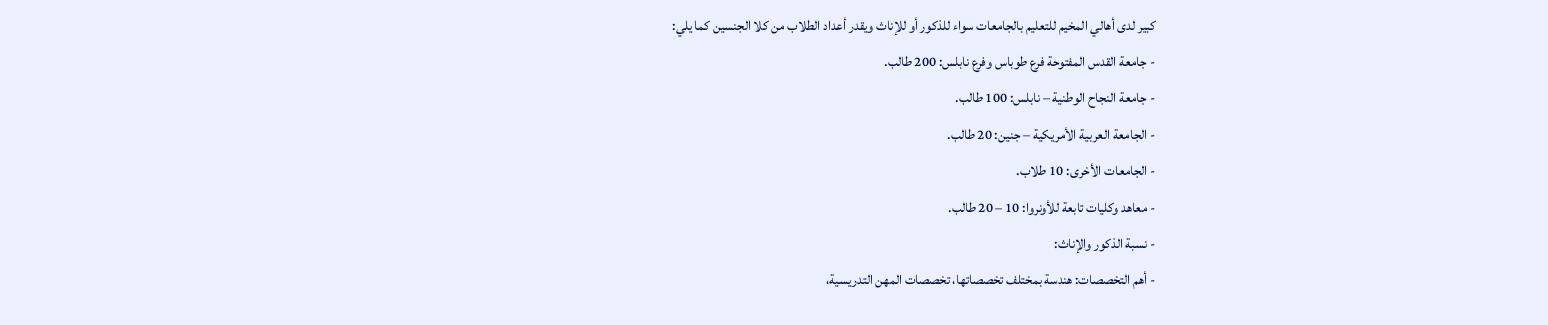كبير لدى أهالي المخيم للتعليم بالجامعات سواء للذكور أو للإناث ويقدر أعداد الطلاب من كلا الجنسين كما يلي:
- جامعة القدس المفتوحة فرع طوباس وفرع نابلس: 200 طالب.
- جامعة النجاح الوطنية – نابلس: 100 طالب.
- الجامعة العربية الأمريكية – جنين: 20 طالب.
- الجامعات الأخرى: 10 طلاب.
- معاهد وكليات تابعة للأونروا: 10 – 20 طالب.
- نسبة الذكور والإناث:
- أهم التخصصات: هندسة بمختلف تخصصاتها، تخصصات المهن التدريسية،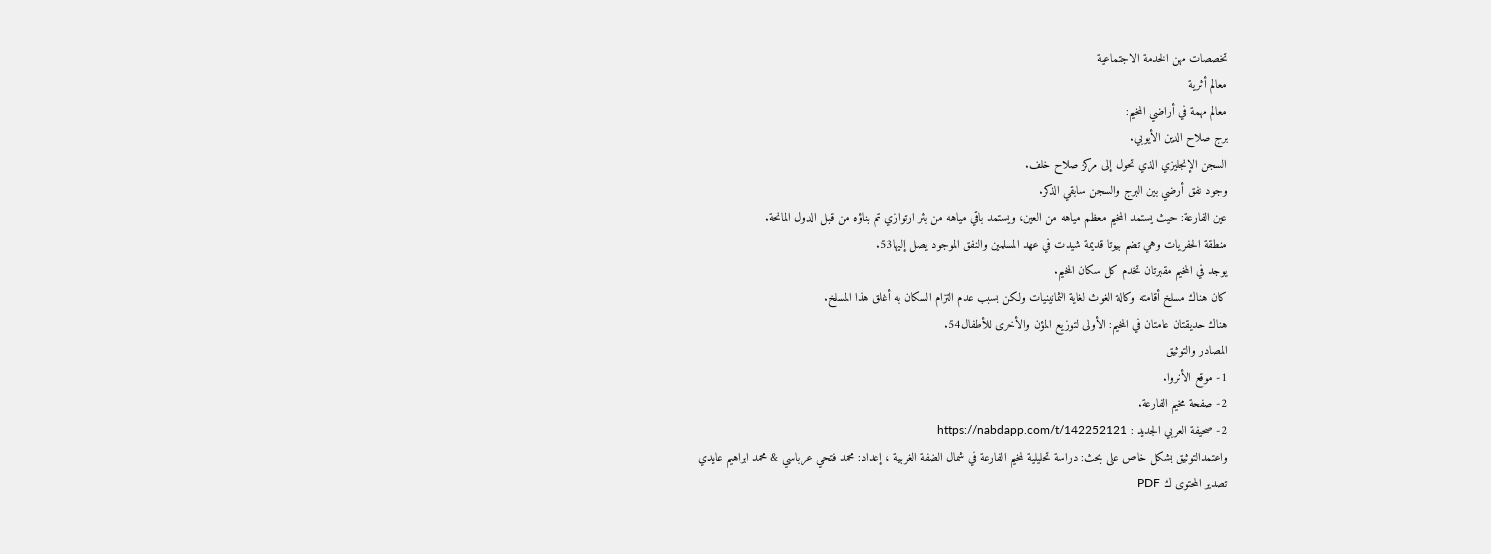تخصصات مهن الخدمة الاجتماعية
معالم أثرية
معالم مهمة في أراضي المخيم:
برج صلاح الدين الأيوبي.
السجن الإنجليزي الذي تحول إلى مركز صلاح خلف.
وجود نفق أرضي بين البرج والسجن سابقي الذكر.
عين الفارعة: حيث يستمد المخيم معظم مياهه من العين، ويستمد باقي مياهه من بئر ارتوازي تم بناؤه من قبل الدول المانحة.
منطقة الحفريات وهي تضم بيوتا قديمة شيدت في عهد المسلمين والنفق الموجود يصل إليها53.
يوجد في المخيم مقبرتان تخدم كل سكان المخيم.
كان هناك مسلخ أقامته وكالة الغوث لغاية الثمانينيات ولكن بسبب عدم التزام السكان به أغلق هذا المسلخ.
هناك حديقتان عامتان في المخيم: الأولى لتوزيع المؤن والأخرى للأطفال54.
المصادر والتوثيق
1- موقع الأنروا.
2- صفحة مخيم الفارعة.
2- صحيفة العربي الجديد : https://nabdapp.com/t/142252121
واعتمدالتوثيق بشكل خاص على بحث: دراسة تحليلية لمخيم الفارعة في شمال الضفة الغربية ، إعداد: محمد فتحي عرباسي & محمد ابراهيم عايدي
تصدير المحتوى ك PDF